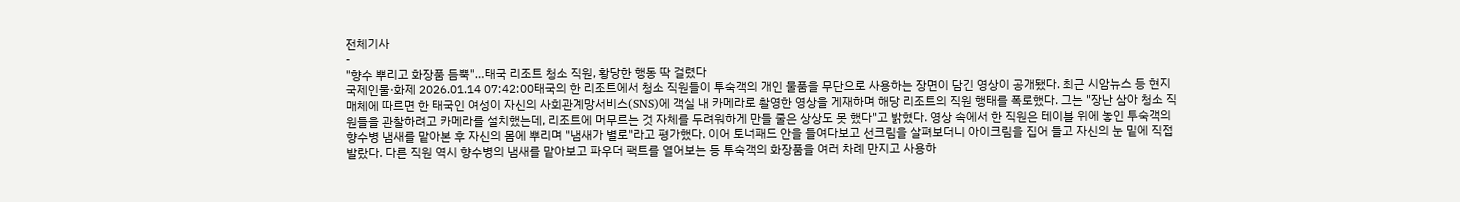전체기사
-
"향수 뿌리고 화장품 듬뿍"…태국 리조트 청소 직원, 황당한 행동 딱 걸렸다
국제인물·화제 2026.01.14 07:42:00태국의 한 리조트에서 청소 직원들이 투숙객의 개인 물품을 무단으로 사용하는 장면이 담긴 영상이 공개됐다. 최근 시암뉴스 등 현지 매체에 따르면 한 태국인 여성이 자신의 사회관계망서비스(SNS)에 객실 내 카메라로 촬영한 영상을 게재하며 해당 리조트의 직원 행태를 폭로했다. 그는 "장난 삼아 청소 직원들을 관찰하려고 카메라를 설치했는데, 리조트에 머무르는 것 자체를 두려워하게 만들 줄은 상상도 못 했다"고 밝혔다. 영상 속에서 한 직원은 테이블 위에 놓인 투숙객의 향수병 냄새를 맡아본 후 자신의 몸에 뿌리며 "냄새가 별로"라고 평가했다. 이어 토너패드 안을 들여다보고 선크림을 살펴보더니 아이크림을 집어 들고 자신의 눈 밑에 직접 발랐다. 다른 직원 역시 향수병의 냄새를 맡아보고 파우더 팩트를 열어보는 등 투숙객의 화장품을 여러 차례 만지고 사용하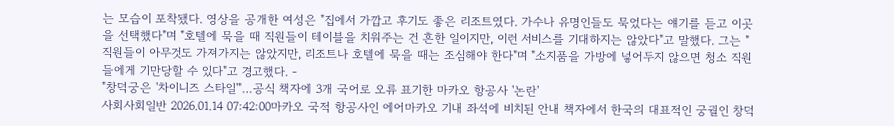는 모습이 포착됐다. 영상을 공개한 여성은 "집에서 가깝고 후기도 좋은 리조트였다. 가수나 유명인들도 묵었다는 얘기를 듣고 이곳을 선택했다"며 "호텔에 묵을 때 직원들이 테이블을 치워주는 건 흔한 일이지만, 이런 서비스를 기대하지는 않았다"고 말했다. 그는 "직원들이 아무것도 가져가지는 않았지만, 리조트나 호텔에 묵을 때는 조심해야 한다"며 "소지품을 가방에 넣어두지 않으면 청소 직원들에게 기만당할 수 있다"고 경고했다. -
"창덕궁은 '차이니즈 스타일'"…공식 책자에 3개 국어로 오류 표기한 마카오 항공사 '논란'
사회사회일반 2026.01.14 07:42:00마카오 국적 항공사인 에어마카오 기내 좌석에 비치된 안내 책자에서 한국의 대표적인 궁궐인 창덕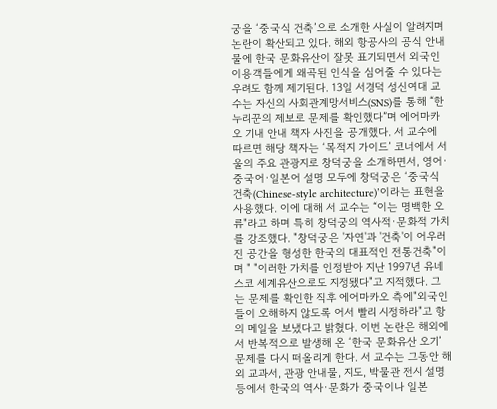궁을 ‘중국식 건축’으로 소개한 사실이 알려지며 논란이 확산되고 있다. 해외 항공사의 공식 안내물에 한국 문화유산이 잘못 표기되면서 외국인 이용객들에게 왜곡된 인식을 심어줄 수 있다는 우려도 함께 제기된다. 13일 서경덕 성신여대 교수는 자신의 사회관계망서비스(SNS)를 통해 “한 누리꾼의 제보로 문제를 확인했다”며 에어마카오 기내 안내 책자 사진을 공개했다. 서 교수에 따르면 해당 책자는 ‘목적지 가이드’ 코너에서 서울의 주요 관광지로 창덕궁을 소개하면서, 영어·중국어·일본어 설명 모두에 창덕궁은 ‘중국식 건축(Chinese-style architecture)’이라는 표현을 사용했다. 이에 대해 서 교수는 “이는 명백한 오류"라고 하며 특히 창덕궁의 역사적·문화적 가치를 강조했다. "창덕궁은 '자연'과 '건축'이 어우러진 공간을 형성한 한국의 대표적인 전통건축"이며 " "이러한 가치를 인정받아 지난 1997년 유네스코 세계유산으로도 지정됐다"고 지적했다. 그는 문제를 확인한 직후 에어마카오 측에"외국인들이 오해하지 않도록 어서 빨리 시정하라"고 항의 메일을 보냈다고 밝혔다. 이번 논란은 해외에서 반복적으로 발생해 온 ‘한국 문화유산 오기’ 문제를 다시 떠올리게 한다. 서 교수는 그동안 해외 교과서, 관광 안내물, 지도, 박물관 전시 설명 등에서 한국의 역사·문화가 중국이나 일본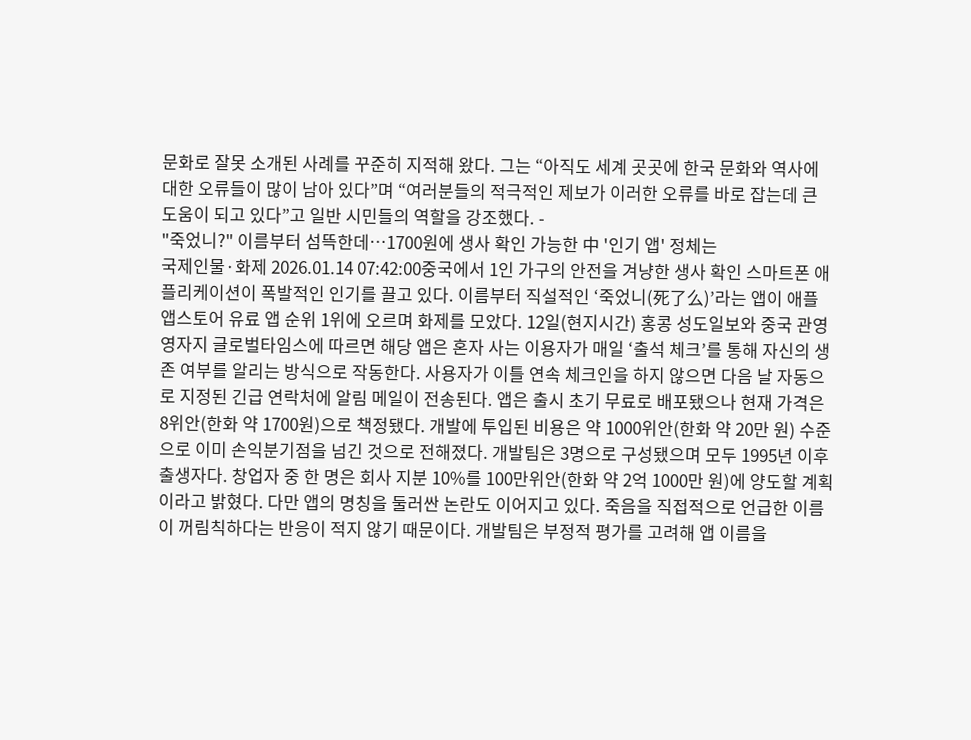문화로 잘못 소개된 사례를 꾸준히 지적해 왔다. 그는 “아직도 세계 곳곳에 한국 문화와 역사에 대한 오류들이 많이 남아 있다”며 “여러분들의 적극적인 제보가 이러한 오류를 바로 잡는데 큰 도움이 되고 있다”고 일반 시민들의 역할을 강조했다. -
"죽었니?" 이름부터 섬뜩한데…1700원에 생사 확인 가능한 中 '인기 앱' 정체는
국제인물·화제 2026.01.14 07:42:00중국에서 1인 가구의 안전을 겨냥한 생사 확인 스마트폰 애플리케이션이 폭발적인 인기를 끌고 있다. 이름부터 직설적인 ‘죽었니(死了么)’라는 앱이 애플 앱스토어 유료 앱 순위 1위에 오르며 화제를 모았다. 12일(현지시간) 홍콩 성도일보와 중국 관영 영자지 글로벌타임스에 따르면 해당 앱은 혼자 사는 이용자가 매일 ‘출석 체크’를 통해 자신의 생존 여부를 알리는 방식으로 작동한다. 사용자가 이틀 연속 체크인을 하지 않으면 다음 날 자동으로 지정된 긴급 연락처에 알림 메일이 전송된다. 앱은 출시 초기 무료로 배포됐으나 현재 가격은 8위안(한화 약 1700원)으로 책정됐다. 개발에 투입된 비용은 약 1000위안(한화 약 20만 원) 수준으로 이미 손익분기점을 넘긴 것으로 전해졌다. 개발팀은 3명으로 구성됐으며 모두 1995년 이후 출생자다. 창업자 중 한 명은 회사 지분 10%를 100만위안(한화 약 2억 1000만 원)에 양도할 계획이라고 밝혔다. 다만 앱의 명칭을 둘러싼 논란도 이어지고 있다. 죽음을 직접적으로 언급한 이름이 꺼림칙하다는 반응이 적지 않기 때문이다. 개발팀은 부정적 평가를 고려해 앱 이름을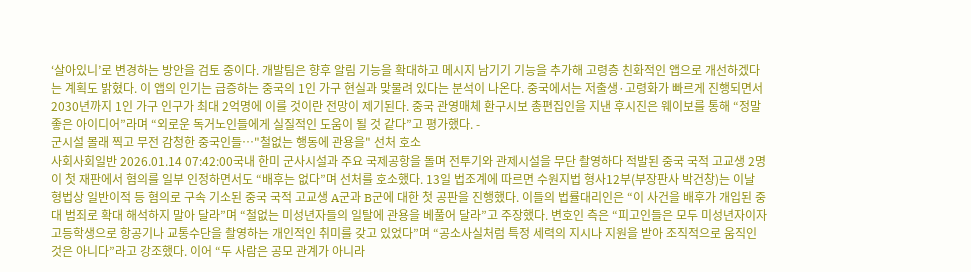‘살아있니’로 변경하는 방안을 검토 중이다. 개발팀은 향후 알림 기능을 확대하고 메시지 남기기 기능을 추가해 고령층 친화적인 앱으로 개선하겠다는 계획도 밝혔다. 이 앱의 인기는 급증하는 중국의 1인 가구 현실과 맞물려 있다는 분석이 나온다. 중국에서는 저출생·고령화가 빠르게 진행되면서 2030년까지 1인 가구 인구가 최대 2억명에 이를 것이란 전망이 제기된다. 중국 관영매체 환구시보 총편집인을 지낸 후시진은 웨이보를 통해 “정말 좋은 아이디어”라며 “외로운 독거노인들에게 실질적인 도움이 될 것 같다”고 평가했다. -
군시설 몰래 찍고 무전 감청한 중국인들…"철없는 행동에 관용을" 선처 호소
사회사회일반 2026.01.14 07:42:00국내 한미 군사시설과 주요 국제공항을 돌며 전투기와 관제시설을 무단 촬영하다 적발된 중국 국적 고교생 2명이 첫 재판에서 혐의를 일부 인정하면서도 “배후는 없다”며 선처를 호소했다. 13일 법조계에 따르면 수원지법 형사12부(부장판사 박건창)는 이날 형법상 일반이적 등 혐의로 구속 기소된 중국 국적 고교생 A군과 B군에 대한 첫 공판을 진행했다. 이들의 법률대리인은 “이 사건을 배후가 개입된 중대 범죄로 확대 해석하지 말아 달라”며 “철없는 미성년자들의 일탈에 관용을 베풀어 달라”고 주장했다. 변호인 측은 “피고인들은 모두 미성년자이자 고등학생으로 항공기나 교통수단을 촬영하는 개인적인 취미를 갖고 있었다”며 “공소사실처럼 특정 세력의 지시나 지원을 받아 조직적으로 움직인 것은 아니다”라고 강조했다. 이어 “두 사람은 공모 관계가 아니라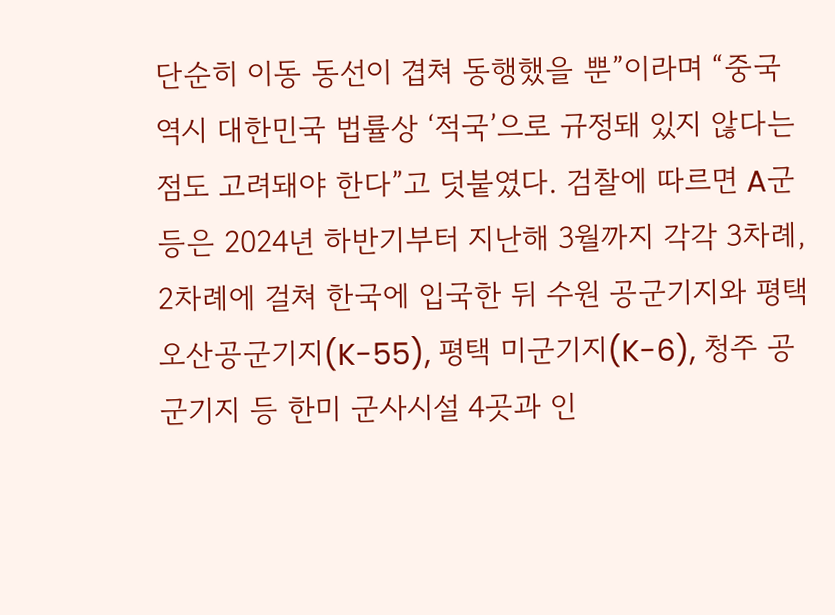단순히 이동 동선이 겹쳐 동행했을 뿐”이라며 “중국 역시 대한민국 법률상 ‘적국’으로 규정돼 있지 않다는 점도 고려돼야 한다”고 덧붙였다. 검찰에 따르면 A군 등은 2024년 하반기부터 지난해 3월까지 각각 3차례, 2차례에 걸쳐 한국에 입국한 뒤 수원 공군기지와 평택 오산공군기지(K-55), 평택 미군기지(K-6), 청주 공군기지 등 한미 군사시설 4곳과 인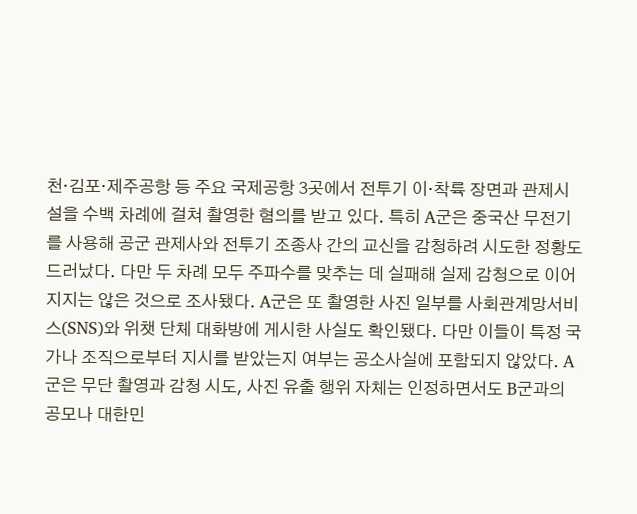천·김포·제주공항 등 주요 국제공항 3곳에서 전투기 이·착륙 장면과 관제시설을 수백 차례에 걸쳐 촬영한 혐의를 받고 있다. 특히 A군은 중국산 무전기를 사용해 공군 관제사와 전투기 조종사 간의 교신을 감청하려 시도한 정황도 드러났다. 다만 두 차례 모두 주파수를 맞추는 데 실패해 실제 감청으로 이어지지는 않은 것으로 조사됐다. A군은 또 촬영한 사진 일부를 사회관계망서비스(SNS)와 위챗 단체 대화방에 게시한 사실도 확인됐다. 다만 이들이 특정 국가나 조직으로부터 지시를 받았는지 여부는 공소사실에 포함되지 않았다. A군은 무단 촬영과 감청 시도, 사진 유출 행위 자체는 인정하면서도 B군과의 공모나 대한민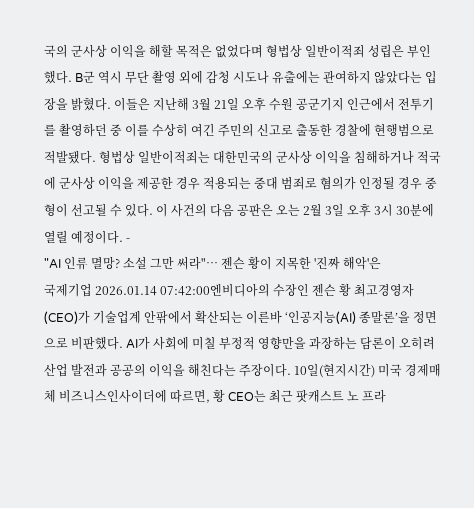국의 군사상 이익을 해할 목적은 없었다며 형법상 일반이적죄 성립은 부인했다. B군 역시 무단 촬영 외에 감청 시도나 유출에는 관여하지 않았다는 입장을 밝혔다. 이들은 지난해 3월 21일 오후 수원 공군기지 인근에서 전투기를 촬영하던 중 이를 수상히 여긴 주민의 신고로 출동한 경찰에 현행범으로 적발됐다. 형법상 일반이적죄는 대한민국의 군사상 이익을 침해하거나 적국에 군사상 이익을 제공한 경우 적용되는 중대 범죄로 혐의가 인정될 경우 중형이 선고될 수 있다. 이 사건의 다음 공판은 오는 2월 3일 오후 3시 30분에 열릴 예정이다. -
"AI 인류 멸망? 소설 그만 써라"… 젠슨 황이 지목한 '진짜 해악'은
국제기업 2026.01.14 07:42:00엔비디아의 수장인 젠슨 황 최고경영자(CEO)가 기술업계 안팎에서 확산되는 이른바 ‘인공지능(AI) 종말론’을 정면으로 비판했다. AI가 사회에 미칠 부정적 영향만을 과장하는 담론이 오히려 산업 발전과 공공의 이익을 해친다는 주장이다. 10일(현지시간) 미국 경제매체 비즈니스인사이더에 따르면, 황 CEO는 최근 팟캐스트 노 프라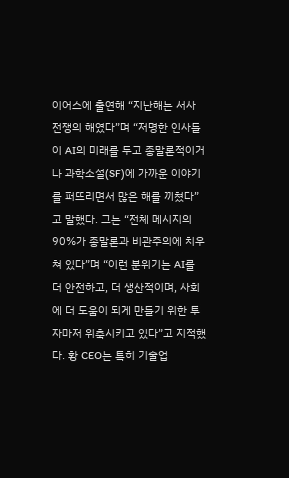이어스에 출연해 “지난해는 서사 전쟁의 해였다”며 “저명한 인사들이 AI의 미래를 두고 종말론적이거나 과학소설(SF)에 가까운 이야기를 퍼뜨리면서 많은 해를 끼쳤다”고 말했다. 그는 “전체 메시지의 90%가 종말론과 비관주의에 치우쳐 있다”며 “이런 분위기는 AI를 더 안전하고, 더 생산적이며, 사회에 더 도움이 되게 만들기 위한 투자마저 위축시키고 있다”고 지적했다. 황 CEO는 특히 기술업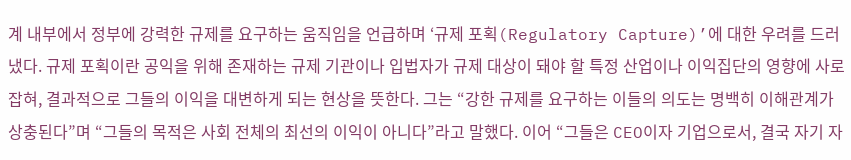계 내부에서 정부에 강력한 규제를 요구하는 움직임을 언급하며 ‘규제 포획(Regulatory Capture)’에 대한 우려를 드러냈다. 규제 포획이란 공익을 위해 존재하는 규제 기관이나 입법자가 규제 대상이 돼야 할 특정 산업이나 이익집단의 영향에 사로잡혀, 결과적으로 그들의 이익을 대변하게 되는 현상을 뜻한다. 그는 “강한 규제를 요구하는 이들의 의도는 명백히 이해관계가 상충된다”며 “그들의 목적은 사회 전체의 최선의 이익이 아니다”라고 말했다. 이어 “그들은 CEO이자 기업으로서, 결국 자기 자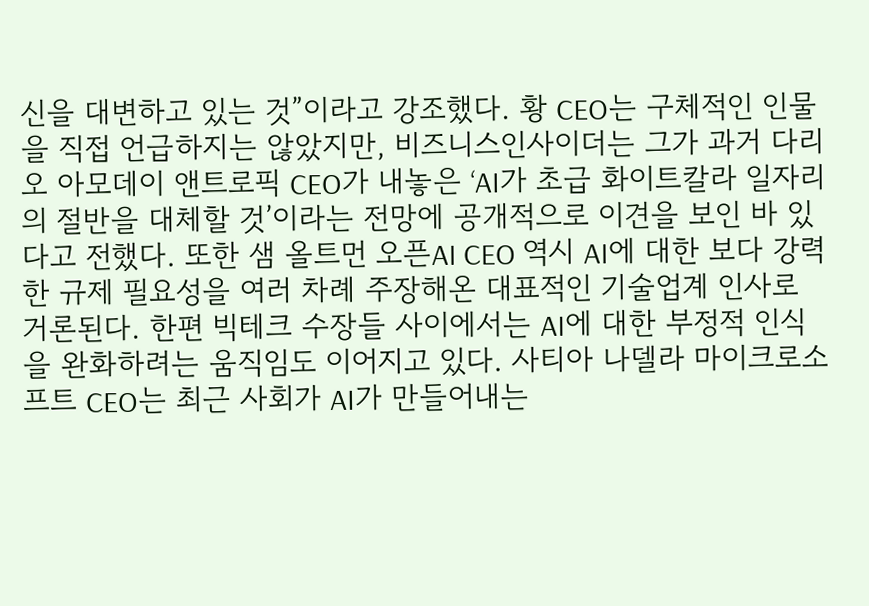신을 대변하고 있는 것”이라고 강조했다. 황 CEO는 구체적인 인물을 직접 언급하지는 않았지만, 비즈니스인사이더는 그가 과거 다리오 아모데이 앤트로픽 CEO가 내놓은 ‘AI가 초급 화이트칼라 일자리의 절반을 대체할 것’이라는 전망에 공개적으로 이견을 보인 바 있다고 전했다. 또한 샘 올트먼 오픈AI CEO 역시 AI에 대한 보다 강력한 규제 필요성을 여러 차례 주장해온 대표적인 기술업계 인사로 거론된다. 한편 빅테크 수장들 사이에서는 AI에 대한 부정적 인식을 완화하려는 움직임도 이어지고 있다. 사티아 나델라 마이크로소프트 CEO는 최근 사회가 AI가 만들어내는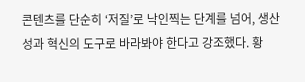콘텐츠를 단순히 ‘저질’로 낙인찍는 단계를 넘어, 생산성과 혁신의 도구로 바라봐야 한다고 강조했다. 황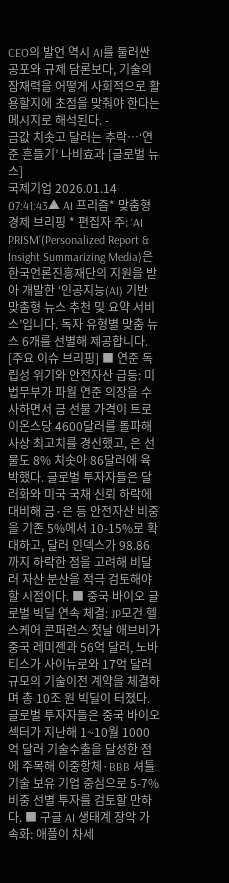CEO의 발언 역시 AI를 둘러싼 공포와 규제 담론보다, 기술의 잠재력을 어떻게 사회적으로 활용할지에 초점을 맞춰야 한다는 메시지로 해석된다. -
금값 치솟고 달러는 추락…‘연준 흔들기’ 나비효과 [글로벌 뉴스]
국제기업 2026.01.14 07:41:43▲ AI 프리즘* 맞춤형 경제 브리핑 * 편집자 주: ‘AI PRISM’(Personalized Report & Insight Summarizing Media)은 한국언론진흥재단의 지원을 받아 개발한 ‘인공지능(AI) 기반 맞춤형 뉴스 추천 및 요약 서비스’입니다. 독자 유형별 맞춤 뉴스 6개를 선별해 제공합니다. [주요 이슈 브리핑] ■ 연준 독립성 위기와 안전자산 급등: 미 법무부가 파월 연준 의장을 수사하면서 금 선물 가격이 트로이온스당 4600달러를 돌파해 사상 최고치를 경신했고, 은 선물도 8% 치솟아 86달러에 육박했다. 글로벌 투자자들은 달러화와 미국 국채 신뢰 하락에 대비해 금·은 등 안전자산 비중을 기존 5%에서 10-15%로 확대하고, 달러 인덱스가 98.86까지 하락한 점을 고려해 비달러 자산 분산을 적극 검토해야 할 시점이다. ■ 중국 바이오 글로벌 빅딜 연속 체결: JP모건 헬스케어 콘퍼런스 첫날 애브비가 중국 레미젠과 56억 달러, 노바티스가 사이뉴로와 17억 달러 규모의 기술이전 계약을 체결하며 총 10조 원 빅딜이 터졌다. 글로벌 투자자들은 중국 바이오 섹터가 지난해 1~10월 1000억 달러 기술수출을 달성한 점에 주목해 이중항체·BBB 셔틀 기술 보유 기업 중심으로 5-7% 비중 선별 투자를 검토할 만하다. ■ 구글 AI 생태계 장악 가속화: 애플이 차세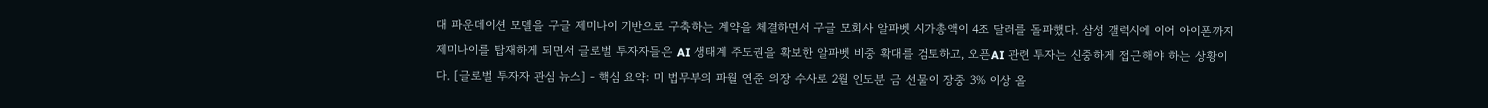대 파운데이션 모델을 구글 제미나이 기반으로 구축하는 계약을 체결하면서 구글 모회사 알파벳 시가총액이 4조 달러를 돌파했다. 삼성 갤럭시에 이어 아이폰까지 제미나이를 탑재하게 되면서 글로벌 투자자들은 AI 생태계 주도권을 확보한 알파벳 비중 확대를 검토하고, 오픈AI 관련 투자는 신중하게 접근해야 하는 상황이다. [글로벌 투자자 관심 뉴스] - 핵심 요약: 미 법무부의 파월 연준 의장 수사로 2월 인도분 금 선물이 장중 3% 이상 올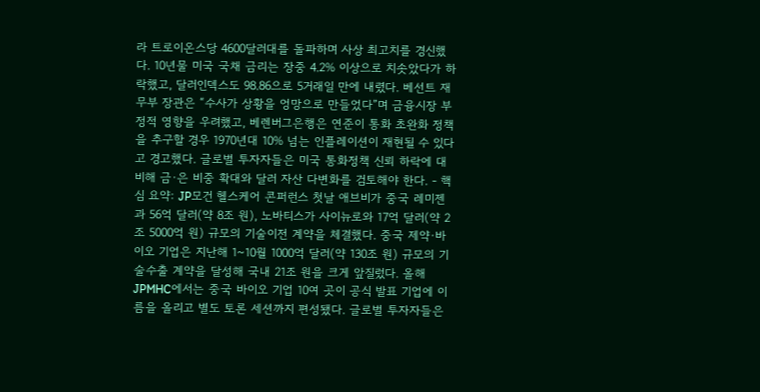라 트로이온스당 4600달러대를 돌파하며 사상 최고치를 경신했다. 10년물 미국 국채 금리는 장중 4.2% 이상으로 치솟았다가 하락했고, 달러인덱스도 98.86으로 5거래일 만에 내렸다. 베선트 재무부 장관은 “수사가 상황을 엉망으로 만들었다”며 금융시장 부정적 영향을 우려했고, 베렌버그은행은 연준이 통화 초완화 정책을 추구할 경우 1970년대 10% 넘는 인플레이션이 재현될 수 있다고 경고했다. 글로벌 투자자들은 미국 통화정책 신뢰 하락에 대비해 금·은 비중 확대와 달러 자산 다변화를 검토해야 한다. - 핵심 요약: JP모건 헬스케어 콘퍼런스 첫날 애브비가 중국 레미젠과 56억 달러(약 8조 원), 노바티스가 사이뉴로와 17억 달러(약 2조 5000억 원) 규모의 기술이전 계약을 체결했다. 중국 제약·바이오 기업은 지난해 1~10월 1000억 달러(약 130조 원) 규모의 기술수출 계약을 달성해 국내 21조 원을 크게 앞질렀다. 올해 JPMHC에서는 중국 바이오 기업 10여 곳이 공식 발표 기업에 이름을 올리고 별도 토론 세션까지 편성됐다. 글로벌 투자자들은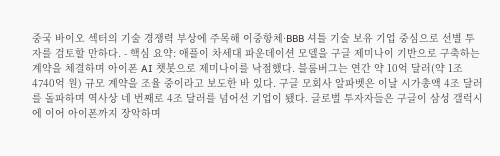중국 바이오 섹터의 기술 경쟁력 부상에 주목해 이중항체·BBB 셔틀 기술 보유 기업 중심으로 선별 투자를 검토할 만하다. - 핵심 요약: 애플이 차세대 파운데이션 모델을 구글 제미나이 기반으로 구축하는 계약을 체결하며 아이폰 AI 챗봇으로 제미나이를 낙점했다. 블룸버그는 연간 약 10억 달러(약 1조 4740억 원) 규모 계약을 조율 중이라고 보도한 바 있다. 구글 모회사 알파벳은 이날 시가총액 4조 달러를 돌파하며 역사상 네 번째로 4조 달러를 넘어선 기업이 됐다. 글로벌 투자자들은 구글이 삼성 갤럭시에 이어 아이폰까지 장악하며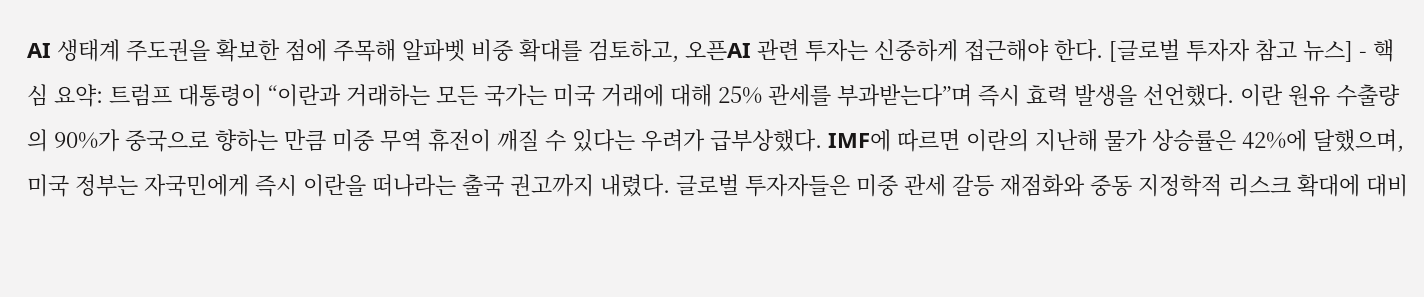AI 생태계 주도권을 확보한 점에 주목해 알파벳 비중 확대를 검토하고, 오픈AI 관련 투자는 신중하게 접근해야 한다. [글로벌 투자자 참고 뉴스] - 핵심 요약: 트럼프 대통령이 “이란과 거래하는 모든 국가는 미국 거래에 대해 25% 관세를 부과받는다”며 즉시 효력 발생을 선언했다. 이란 원유 수출량의 90%가 중국으로 향하는 만큼 미중 무역 휴전이 깨질 수 있다는 우려가 급부상했다. IMF에 따르면 이란의 지난해 물가 상승률은 42%에 달했으며, 미국 정부는 자국민에게 즉시 이란을 떠나라는 출국 권고까지 내렸다. 글로벌 투자자들은 미중 관세 갈등 재점화와 중동 지정학적 리스크 확대에 대비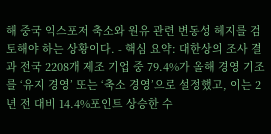해 중국 익스포저 축소와 원유 관련 변동성 헤지를 검토해야 하는 상황이다. - 핵심 요약: 대한상의 조사 결과 전국 2208개 제조 기업 중 79.4%가 올해 경영 기조를 ‘유지 경영’ 또는 ‘축소 경영’으로 설정했고, 이는 2년 전 대비 14.4%포인트 상승한 수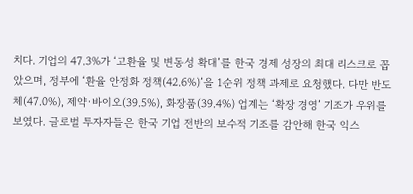치다. 기업의 47.3%가 ‘고환율 및 변동성 확대’를 한국 경제 성장의 최대 리스크로 꼽았으며, 정부에 ‘환율 안정화 정책(42.6%)’을 1순위 정책 과제로 요청했다. 다만 반도체(47.0%), 제약·바이오(39.5%), 화장품(39.4%) 업계는 ‘확장 경영’ 기조가 우위를 보였다. 글로벌 투자자들은 한국 기업 전반의 보수적 기조를 감안해 한국 익스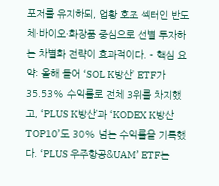포저를 유지하되, 업황 호조 섹터인 반도체·바이오·화장품 중심으로 선별 투자하는 차별화 전략이 효과적이다. - 핵심 요약: 올해 들어 ‘SOL K방산’ ETF가 35.53% 수익률로 전체 3위를 차지했고, ‘PLUS K방산’과 ‘KODEX K방산TOP10’도 30% 넘는 수익률을 기록했다. ‘PLUS 우주항공&UAM’ ETF는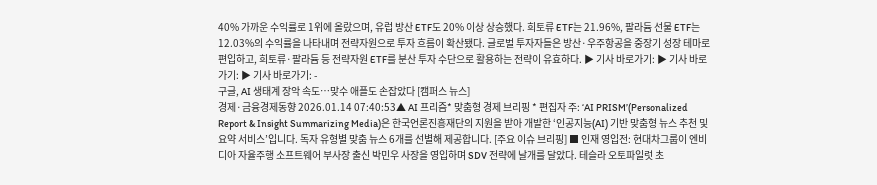40% 가까운 수익률로 1위에 올랐으며, 유럽 방산 ETF도 20% 이상 상승했다. 희토류 ETF는 21.96%, 팔라듐 선물 ETF는 12.03%의 수익률을 나타내며 전략자원으로 투자 흐름이 확산됐다. 글로벌 투자자들은 방산·우주항공을 중장기 성장 테마로 편입하고, 희토류·팔라듐 등 전략자원 ETF를 분산 투자 수단으로 활용하는 전략이 유효하다. ▶ 기사 바로가기: ▶ 기사 바로가기: ▶ 기사 바로가기: -
구글, AI 생태계 장악 속도…맞수 애플도 손잡았다 [캠퍼스 뉴스]
경제·금융경제동향 2026.01.14 07:40:53▲ AI 프리즘* 맞춤형 경제 브리핑 * 편집자 주: ‘AI PRISM’(Personalized Report & Insight Summarizing Media)은 한국언론진흥재단의 지원을 받아 개발한 ‘인공지능(AI) 기반 맞춤형 뉴스 추천 및 요약 서비스’입니다. 독자 유형별 맞춤 뉴스 6개를 선별해 제공합니다. [주요 이슈 브리핑] ■ 인재 영입전: 현대차그룹이 엔비디아 자율주행 소프트웨어 부사장 출신 박민우 사장을 영입하며 SDV 전략에 날개를 달았다. 테슬라 오토파일럿 초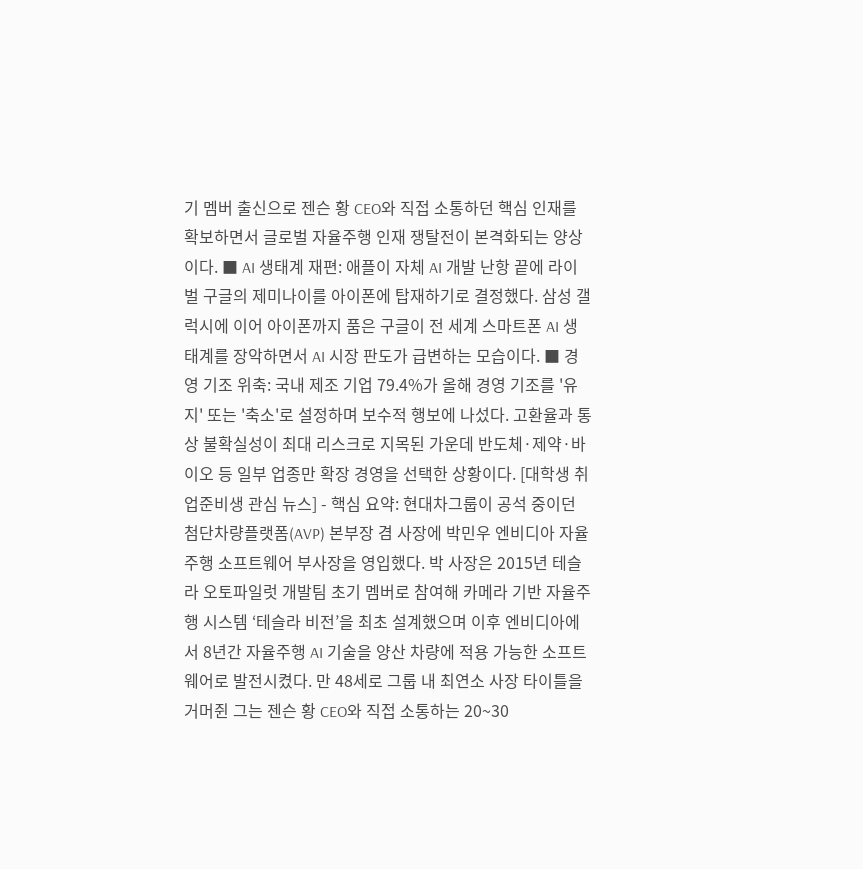기 멤버 출신으로 젠슨 황 CEO와 직접 소통하던 핵심 인재를 확보하면서 글로벌 자율주행 인재 쟁탈전이 본격화되는 양상이다. ■ AI 생태계 재편: 애플이 자체 AI 개발 난항 끝에 라이벌 구글의 제미나이를 아이폰에 탑재하기로 결정했다. 삼성 갤럭시에 이어 아이폰까지 품은 구글이 전 세계 스마트폰 AI 생태계를 장악하면서 AI 시장 판도가 급변하는 모습이다. ■ 경영 기조 위축: 국내 제조 기업 79.4%가 올해 경영 기조를 '유지' 또는 '축소'로 설정하며 보수적 행보에 나섰다. 고환율과 통상 불확실성이 최대 리스크로 지목된 가운데 반도체·제약·바이오 등 일부 업종만 확장 경영을 선택한 상황이다. [대학생 취업준비생 관심 뉴스] - 핵심 요약: 현대차그룹이 공석 중이던 첨단차량플랫폼(AVP) 본부장 겸 사장에 박민우 엔비디아 자율주행 소프트웨어 부사장을 영입했다. 박 사장은 2015년 테슬라 오토파일럿 개발팀 초기 멤버로 참여해 카메라 기반 자율주행 시스템 ‘테슬라 비전’을 최초 설계했으며 이후 엔비디아에서 8년간 자율주행 AI 기술을 양산 차량에 적용 가능한 소프트웨어로 발전시켰다. 만 48세로 그룹 내 최연소 사장 타이틀을 거머쥔 그는 젠슨 황 CEO와 직접 소통하는 20~30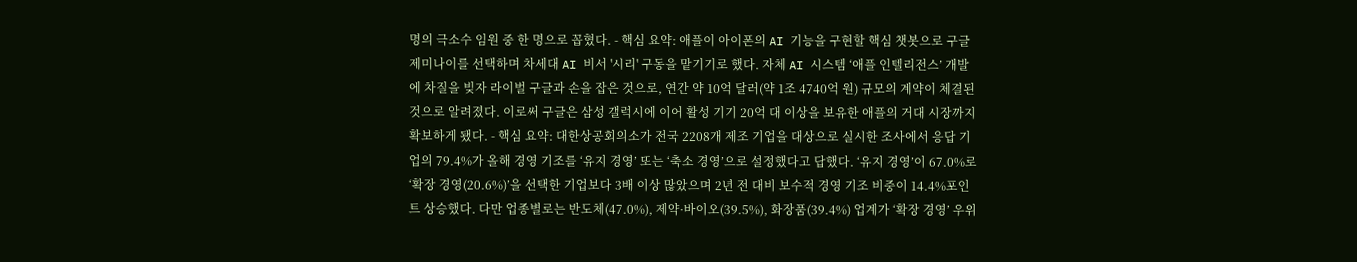명의 극소수 임원 중 한 명으로 꼽혔다. - 핵심 요약: 애플이 아이폰의 AI 기능을 구현할 핵심 챗봇으로 구글 제미나이를 선택하며 차세대 AI 비서 '시리' 구동을 맡기기로 했다. 자체 AI 시스템 ‘애플 인텔리전스’ 개발에 차질을 빚자 라이벌 구글과 손을 잡은 것으로, 연간 약 10억 달러(약 1조 4740억 원) 규모의 계약이 체결된 것으로 알려졌다. 이로써 구글은 삼성 갤럭시에 이어 활성 기기 20억 대 이상을 보유한 애플의 거대 시장까지 확보하게 됐다. - 핵심 요약: 대한상공회의소가 전국 2208개 제조 기업을 대상으로 실시한 조사에서 응답 기업의 79.4%가 올해 경영 기조를 ‘유지 경영’ 또는 ‘축소 경영’으로 설정했다고 답했다. ‘유지 경영’이 67.0%로 ‘확장 경영(20.6%)’을 선택한 기업보다 3배 이상 많았으며 2년 전 대비 보수적 경영 기조 비중이 14.4%포인트 상승했다. 다만 업종별로는 반도체(47.0%), 제약·바이오(39.5%), 화장품(39.4%) 업계가 ‘확장 경영’ 우위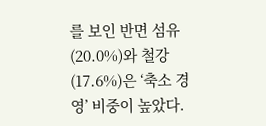를 보인 반면 섬유(20.0%)와 철강(17.6%)은 ‘축소 경영’ 비중이 높았다.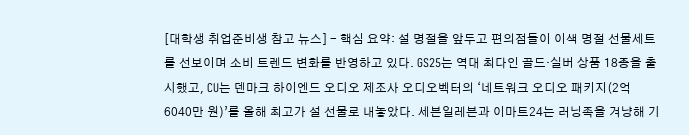[대학생 취업준비생 참고 뉴스] - 핵심 요약: 설 명절을 앞두고 편의점들이 이색 명절 선물세트를 선보이며 소비 트렌드 변화를 반영하고 있다. GS25는 역대 최다인 골드·실버 상품 18종을 출시했고, CU는 덴마크 하이엔드 오디오 제조사 오디오벡터의 ‘네트워크 오디오 패키지(2억 6040만 원)’를 올해 최고가 설 선물로 내놓았다. 세븐일레븐과 이마트24는 러닝족을 겨냥해 기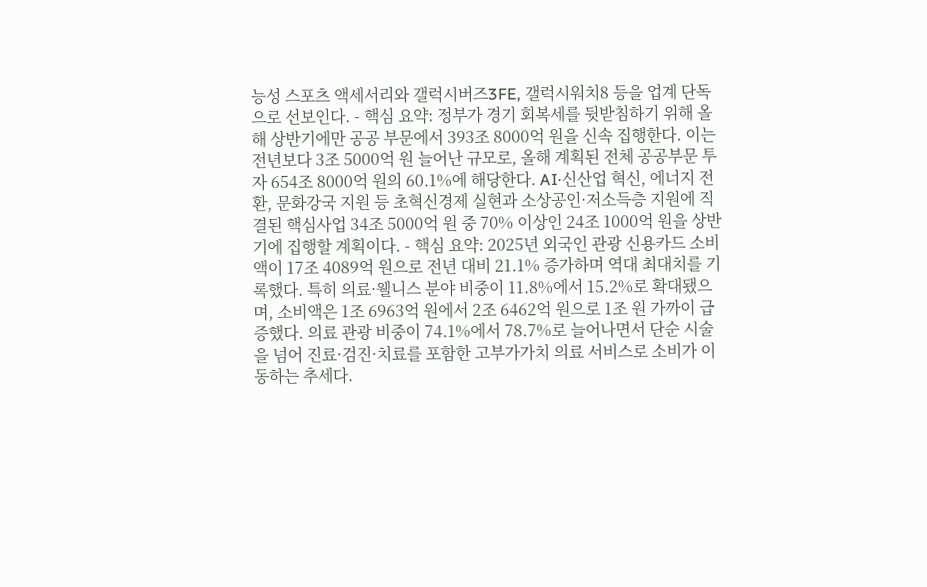능성 스포츠 액세서리와 갤럭시버즈3FE, 갤럭시워치8 등을 업계 단독으로 선보인다. - 핵심 요약: 정부가 경기 회복세를 뒷받침하기 위해 올해 상반기에만 공공 부문에서 393조 8000억 원을 신속 집행한다. 이는 전년보다 3조 5000억 원 늘어난 규모로, 올해 계획된 전체 공공부문 투자 654조 8000억 원의 60.1%에 해당한다. AI·신산업 혁신, 에너지 전환, 문화강국 지원 등 초혁신경제 실현과 소상공인·저소득층 지원에 직결된 핵심사업 34조 5000억 원 중 70% 이상인 24조 1000억 원을 상반기에 집행할 계획이다. - 핵심 요약: 2025년 외국인 관광 신용카드 소비액이 17조 4089억 원으로 전년 대비 21.1% 증가하며 역대 최대치를 기록했다. 특히 의료·웰니스 분야 비중이 11.8%에서 15.2%로 확대됐으며, 소비액은 1조 6963억 원에서 2조 6462억 원으로 1조 원 가까이 급증했다. 의료 관광 비중이 74.1%에서 78.7%로 늘어나면서 단순 시술을 넘어 진료·검진·치료를 포함한 고부가가치 의료 서비스로 소비가 이동하는 추세다.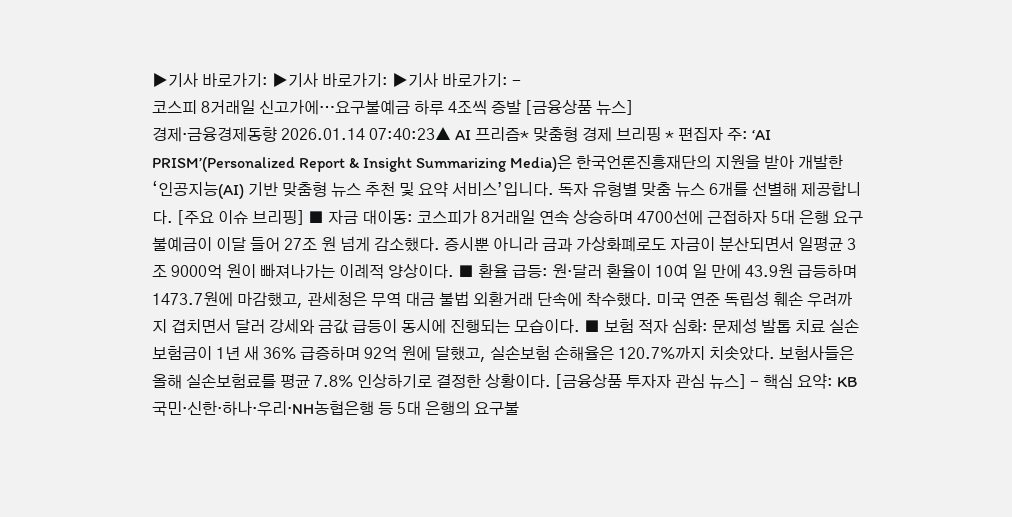▶기사 바로가기: ▶기사 바로가기: ▶기사 바로가기: -
코스피 8거래일 신고가에…요구불예금 하루 4조씩 증발 [금융상품 뉴스]
경제·금융경제동향 2026.01.14 07:40:23▲ AI 프리즘* 맞춤형 경제 브리핑 * 편집자 주: ‘AI PRISM’(Personalized Report & Insight Summarizing Media)은 한국언론진흥재단의 지원을 받아 개발한 ‘인공지능(AI) 기반 맞춤형 뉴스 추천 및 요약 서비스’입니다. 독자 유형별 맞춤 뉴스 6개를 선별해 제공합니다. [주요 이슈 브리핑] ■ 자금 대이동: 코스피가 8거래일 연속 상승하며 4700선에 근접하자 5대 은행 요구불예금이 이달 들어 27조 원 넘게 감소했다. 증시뿐 아니라 금과 가상화폐로도 자금이 분산되면서 일평균 3조 9000억 원이 빠져나가는 이례적 양상이다. ■ 환율 급등: 원·달러 환율이 10여 일 만에 43.9원 급등하며 1473.7원에 마감했고, 관세청은 무역 대금 불법 외환거래 단속에 착수했다. 미국 연준 독립성 훼손 우려까지 겹치면서 달러 강세와 금값 급등이 동시에 진행되는 모습이다. ■ 보험 적자 심화: 문제성 발톱 치료 실손보험금이 1년 새 36% 급증하며 92억 원에 달했고, 실손보험 손해율은 120.7%까지 치솟았다. 보험사들은 올해 실손보험료를 평균 7.8% 인상하기로 결정한 상황이다. [금융상품 투자자 관심 뉴스] - 핵심 요약: KB국민·신한·하나·우리·NH농협은행 등 5대 은행의 요구불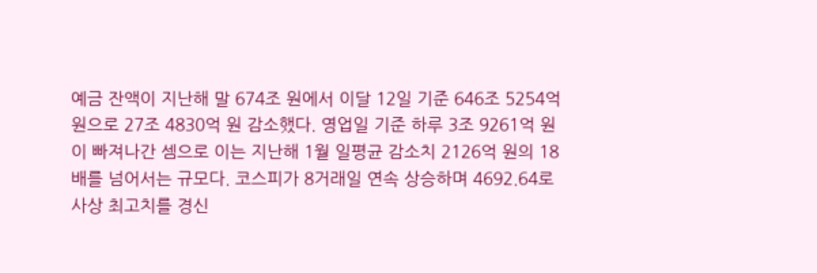예금 잔액이 지난해 말 674조 원에서 이달 12일 기준 646조 5254억 원으로 27조 4830억 원 감소했다. 영업일 기준 하루 3조 9261억 원이 빠져나간 셈으로 이는 지난해 1월 일평균 감소치 2126억 원의 18배를 넘어서는 규모다. 코스피가 8거래일 연속 상승하며 4692.64로 사상 최고치를 경신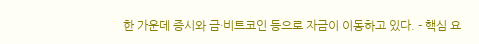한 가운데 증시와 금·비트코인 등으로 자금이 이동하고 있다. - 핵심 요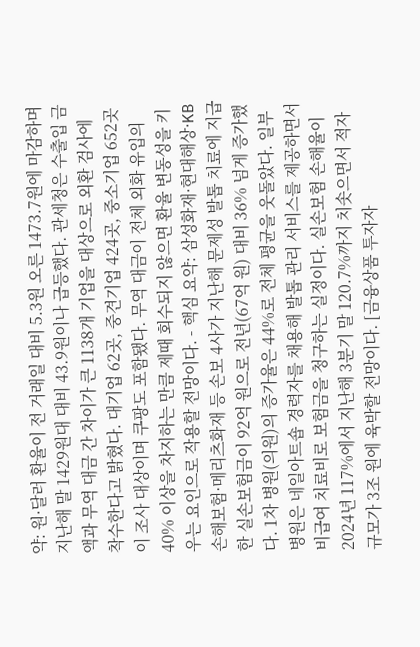약: 원·달러 환율이 전 거래일 대비 5.3원 오른 1473.7원에 마감하며 지난해 말 1429원대 대비 43.9원이나 급등했다. 관세청은 수출입 금액과 무역 대금 간 차이가 큰 1138개 기업을 대상으로 외환 검사에 착수한다고 밝혔다. 대기업 62곳, 중견기업 424곳, 중소기업 652곳이 조사 대상이며 쿠팡도 포함됐다. 무역 대금이 전체 외화 유입의 40% 이상을 차지하는 만큼 제때 회수되지 않으면 환율 변동성을 키우는 요인으로 작용할 전망이다. - 핵심 요약: 삼성화재·현대해상·KB손해보험·메리츠화재 등 손보 4사가 지난해 문제성 발톱 치료에 지급한 실손보험금이 92억 원으로 전년(67억 원) 대비 36% 넘게 증가했다. 1차 병원(의원)의 증가율은 44%로 전체 평균을 웃돌았다. 일부 병원은 네일아트숍 경력자를 채용해 발톱 관리 서비스를 제공하면서 비급여 치료비로 보험금을 청구하는 실정이다. 실손보험 손해율이 2024년 117%에서 지난해 3분기 말 120.7%까지 치솟으면서 적자 규모가 3조 원에 육박할 전망이다. [금융상품 투자자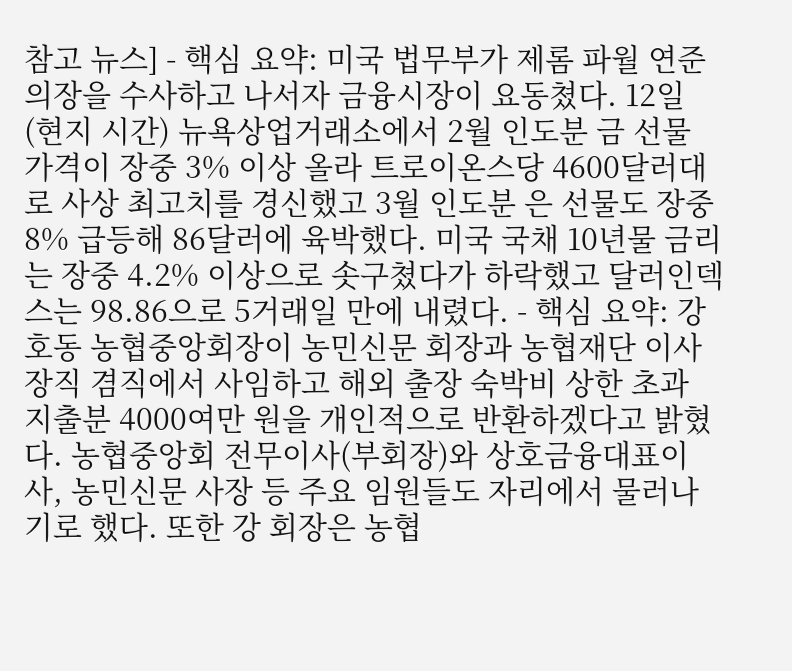참고 뉴스] - 핵심 요약: 미국 법무부가 제롬 파월 연준 의장을 수사하고 나서자 금융시장이 요동쳤다. 12일(현지 시간) 뉴욕상업거래소에서 2월 인도분 금 선물 가격이 장중 3% 이상 올라 트로이온스당 4600달러대로 사상 최고치를 경신했고 3월 인도분 은 선물도 장중 8% 급등해 86달러에 육박했다. 미국 국채 10년물 금리는 장중 4.2% 이상으로 솟구쳤다가 하락했고 달러인덱스는 98.86으로 5거래일 만에 내렸다. - 핵심 요약: 강호동 농협중앙회장이 농민신문 회장과 농협재단 이사장직 겸직에서 사임하고 해외 출장 숙박비 상한 초과 지출분 4000여만 원을 개인적으로 반환하겠다고 밝혔다. 농협중앙회 전무이사(부회장)와 상호금융대표이사, 농민신문 사장 등 주요 임원들도 자리에서 물러나기로 했다. 또한 강 회장은 농협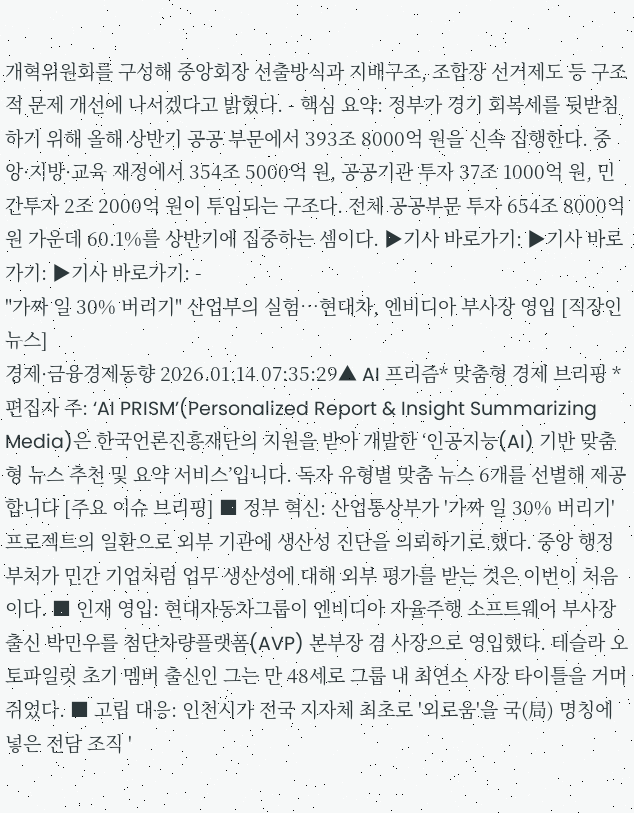개혁위원회를 구성해 중앙회장 선출방식과 지배구조, 조합장 선거제도 등 구조적 문제 개선에 나서겠다고 밝혔다. - 핵심 요약: 정부가 경기 회복세를 뒷받침하기 위해 올해 상반기 공공 부문에서 393조 8000억 원을 신속 집행한다. 중앙·지방·교육 재정에서 354조 5000억 원, 공공기관 투자 37조 1000억 원, 민간투자 2조 2000억 원이 투입되는 구조다. 전체 공공부문 투자 654조 8000억 원 가운데 60.1%를 상반기에 집중하는 셈이다. ▶기사 바로가기: ▶기사 바로가기: ▶기사 바로가기: -
"가짜 일 30% 버리기" 산업부의 실험…현대차, 엔비디아 부사장 영입 [직장인 뉴스]
경제·금융경제동향 2026.01.14 07:35:29▲ AI 프리즘* 맞춤형 경제 브리핑 * 편집자 주: ‘AI PRISM’(Personalized Report & Insight Summarizing Media)은 한국언론진흥재단의 지원을 받아 개발한 ‘인공지능(AI) 기반 맞춤형 뉴스 추천 및 요약 서비스’입니다. 독자 유형별 맞춤 뉴스 6개를 선별해 제공합니다 [주요 이슈 브리핑] ■ 정부 혁신: 산업통상부가 '가짜 일 30% 버리기' 프로젝트의 일환으로 외부 기관에 생산성 진단을 의뢰하기로 했다. 중앙 행정 부처가 민간 기업처럼 업무 생산성에 대해 외부 평가를 받는 것은 이번이 처음이다. ■ 인재 영입: 현대자동차그룹이 엔비디아 자율주행 소프트웨어 부사장 출신 박민우를 첨단차량플랫폼(AVP) 본부장 겸 사장으로 영입했다. 테슬라 오토파일럿 초기 멤버 출신인 그는 만 48세로 그룹 내 최연소 사장 타이틀을 거머쥐었다. ■ 고립 대응: 인천시가 전국 지자체 최초로 '외로움'을 국(局) 명칭에 넣은 전담 조직 '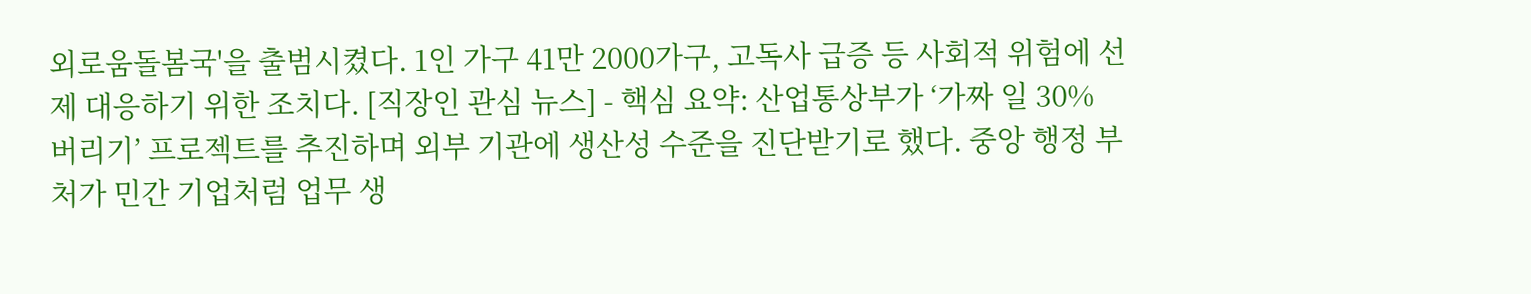외로움돌봄국'을 출범시켰다. 1인 가구 41만 2000가구, 고독사 급증 등 사회적 위험에 선제 대응하기 위한 조치다. [직장인 관심 뉴스] - 핵심 요약: 산업통상부가 ‘가짜 일 30% 버리기’ 프로젝트를 추진하며 외부 기관에 생산성 수준을 진단받기로 했다. 중앙 행정 부처가 민간 기업처럼 업무 생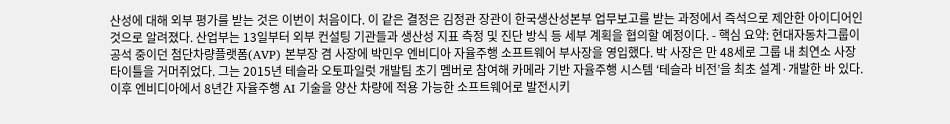산성에 대해 외부 평가를 받는 것은 이번이 처음이다. 이 같은 결정은 김정관 장관이 한국생산성본부 업무보고를 받는 과정에서 즉석으로 제안한 아이디어인 것으로 알려졌다. 산업부는 13일부터 외부 컨설팅 기관들과 생산성 지표 측정 및 진단 방식 등 세부 계획을 협의할 예정이다. - 핵심 요약: 현대자동차그룹이 공석 중이던 첨단차량플랫폼(AVP) 본부장 겸 사장에 박민우 엔비디아 자율주행 소프트웨어 부사장을 영입했다. 박 사장은 만 48세로 그룹 내 최연소 사장 타이틀을 거머쥐었다. 그는 2015년 테슬라 오토파일럿 개발팀 초기 멤버로 참여해 카메라 기반 자율주행 시스템 ‘테슬라 비전’을 최초 설계·개발한 바 있다. 이후 엔비디아에서 8년간 자율주행 AI 기술을 양산 차량에 적용 가능한 소프트웨어로 발전시키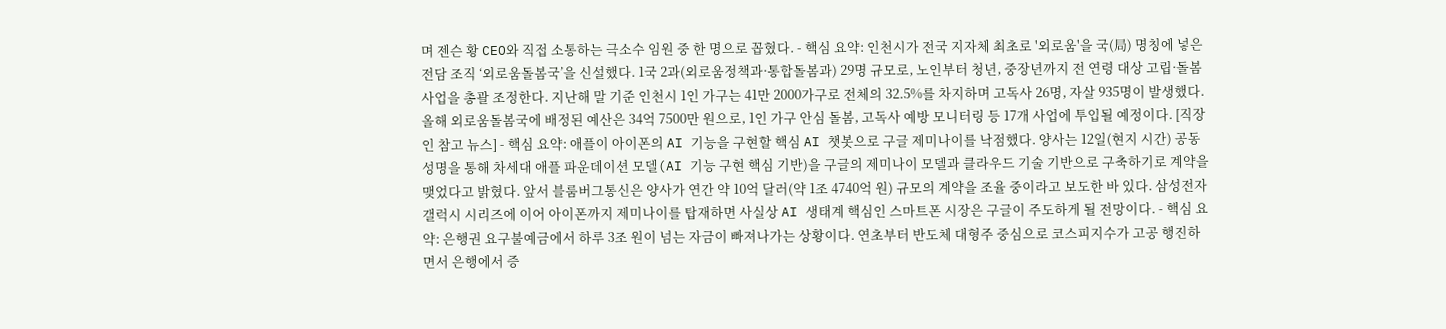며 젠슨 황 CEO와 직접 소통하는 극소수 임원 중 한 명으로 꼽혔다. - 핵심 요약: 인천시가 전국 지자체 최초로 '외로움'을 국(局) 명칭에 넣은 전담 조직 ‘외로움돌봄국’을 신설했다. 1국 2과(외로움정책과·통합돌봄과) 29명 규모로, 노인부터 청년, 중장년까지 전 연령 대상 고립·돌봄 사업을 총괄 조정한다. 지난해 말 기준 인천시 1인 가구는 41만 2000가구로 전체의 32.5%를 차지하며 고독사 26명, 자살 935명이 발생했다. 올해 외로움돌봄국에 배정된 예산은 34억 7500만 원으로, 1인 가구 안심 돌봄, 고독사 예방 모니터링 등 17개 사업에 투입될 예정이다. [직장인 참고 뉴스] - 핵심 요약: 애플이 아이폰의 AI 기능을 구현할 핵심 AI 챗봇으로 구글 제미나이를 낙점했다. 양사는 12일(현지 시간) 공동성명을 통해 차세대 애플 파운데이션 모델(AI 기능 구현 핵심 기반)을 구글의 제미나이 모델과 클라우드 기술 기반으로 구축하기로 계약을 맺었다고 밝혔다. 앞서 블룸버그통신은 양사가 연간 약 10억 달러(약 1조 4740억 원) 규모의 계약을 조율 중이라고 보도한 바 있다. 삼성전자 갤럭시 시리즈에 이어 아이폰까지 제미나이를 탑재하면 사실상 AI 생태계 핵심인 스마트폰 시장은 구글이 주도하게 될 전망이다. - 핵심 요약: 은행권 요구불예금에서 하루 3조 원이 넘는 자금이 빠져나가는 상황이다. 연초부터 반도체 대형주 중심으로 코스피지수가 고공 행진하면서 은행에서 증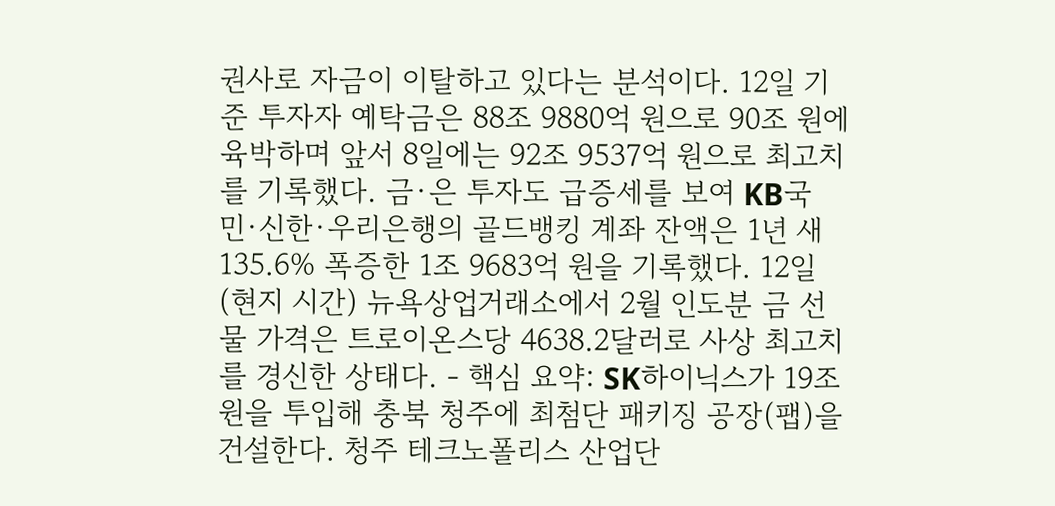권사로 자금이 이탈하고 있다는 분석이다. 12일 기준 투자자 예탁금은 88조 9880억 원으로 90조 원에 육박하며 앞서 8일에는 92조 9537억 원으로 최고치를 기록했다. 금·은 투자도 급증세를 보여 KB국민·신한·우리은행의 골드뱅킹 계좌 잔액은 1년 새 135.6% 폭증한 1조 9683억 원을 기록했다. 12일(현지 시간) 뉴욕상업거래소에서 2월 인도분 금 선물 가격은 트로이온스당 4638.2달러로 사상 최고치를 경신한 상태다. - 핵심 요약: SK하이닉스가 19조 원을 투입해 충북 청주에 최첨단 패키징 공장(팹)을 건설한다. 청주 테크노폴리스 산업단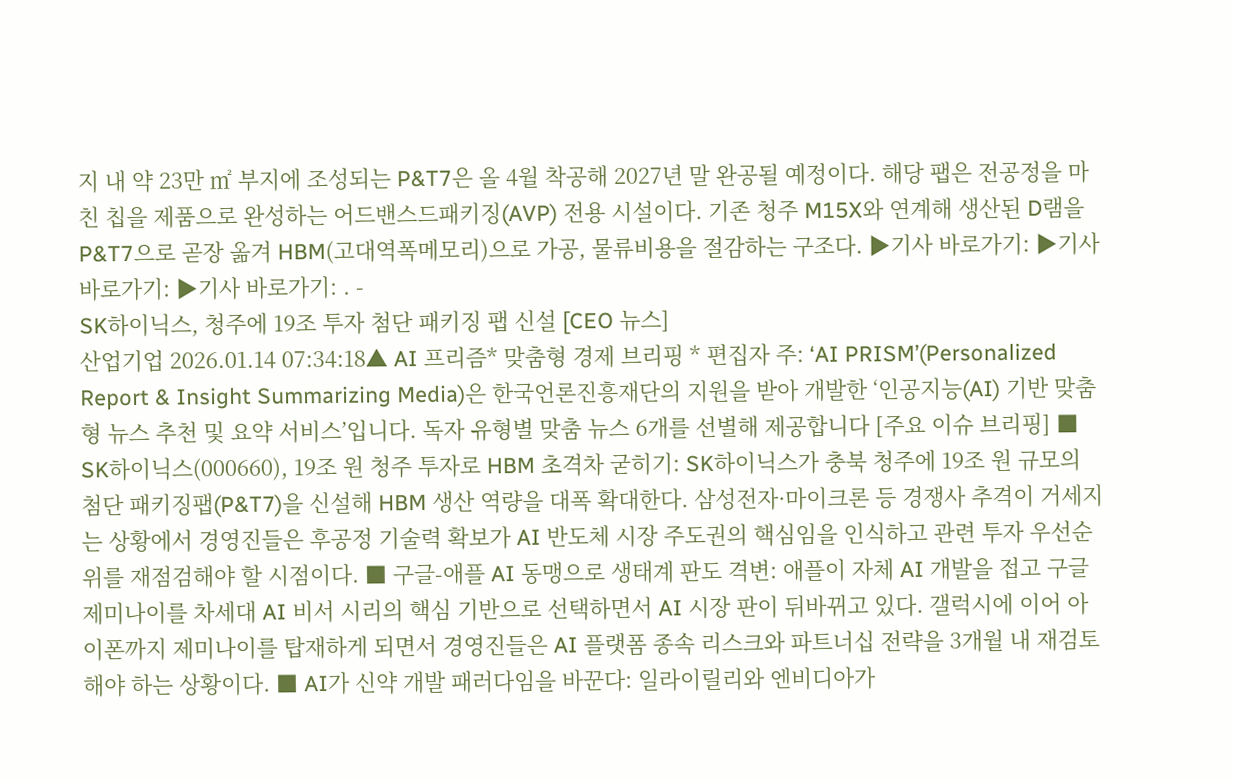지 내 약 23만 ㎡ 부지에 조성되는 P&T7은 올 4월 착공해 2027년 말 완공될 예정이다. 해당 팹은 전공정을 마친 칩을 제품으로 완성하는 어드밴스드패키징(AVP) 전용 시설이다. 기존 청주 M15X와 연계해 생산된 D램을 P&T7으로 곧장 옮겨 HBM(고대역폭메모리)으로 가공, 물류비용을 절감하는 구조다. ▶기사 바로가기: ▶기사 바로가기: ▶기사 바로가기: . -
SK하이닉스, 청주에 19조 투자 첨단 패키징 팹 신설 [CEO 뉴스]
산업기업 2026.01.14 07:34:18▲ AI 프리즘* 맞춤형 경제 브리핑 * 편집자 주: ‘AI PRISM’(Personalized Report & Insight Summarizing Media)은 한국언론진흥재단의 지원을 받아 개발한 ‘인공지능(AI) 기반 맞춤형 뉴스 추천 및 요약 서비스’입니다. 독자 유형별 맞춤 뉴스 6개를 선별해 제공합니다 [주요 이슈 브리핑] ■ SK하이닉스(000660), 19조 원 청주 투자로 HBM 초격차 굳히기: SK하이닉스가 충북 청주에 19조 원 규모의 첨단 패키징팹(P&T7)을 신설해 HBM 생산 역량을 대폭 확대한다. 삼성전자·마이크론 등 경쟁사 추격이 거세지는 상황에서 경영진들은 후공정 기술력 확보가 AI 반도체 시장 주도권의 핵심임을 인식하고 관련 투자 우선순위를 재점검해야 할 시점이다. ■ 구글-애플 AI 동맹으로 생태계 판도 격변: 애플이 자체 AI 개발을 접고 구글 제미나이를 차세대 AI 비서 시리의 핵심 기반으로 선택하면서 AI 시장 판이 뒤바뀌고 있다. 갤럭시에 이어 아이폰까지 제미나이를 탑재하게 되면서 경영진들은 AI 플랫폼 종속 리스크와 파트너십 전략을 3개월 내 재검토해야 하는 상황이다. ■ AI가 신약 개발 패러다임을 바꾼다: 일라이릴리와 엔비디아가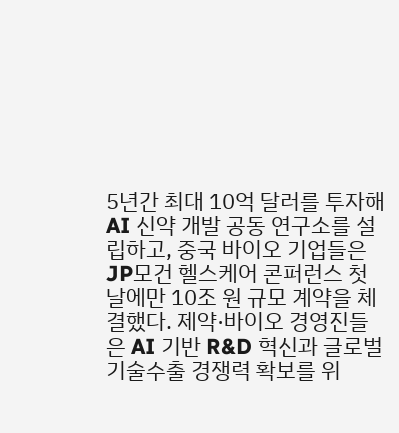5년간 최대 10억 달러를 투자해 AI 신약 개발 공동 연구소를 설립하고, 중국 바이오 기업들은 JP모건 헬스케어 콘퍼런스 첫날에만 10조 원 규모 계약을 체결했다. 제약·바이오 경영진들은 AI 기반 R&D 혁신과 글로벌 기술수출 경쟁력 확보를 위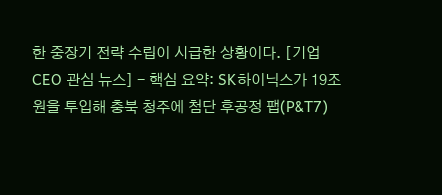한 중장기 전략 수립이 시급한 상황이다. [기업 CEO 관심 뉴스] - 핵심 요약: SK하이닉스가 19조 원을 투입해 충북 청주에 첨단 후공정 팹(P&T7)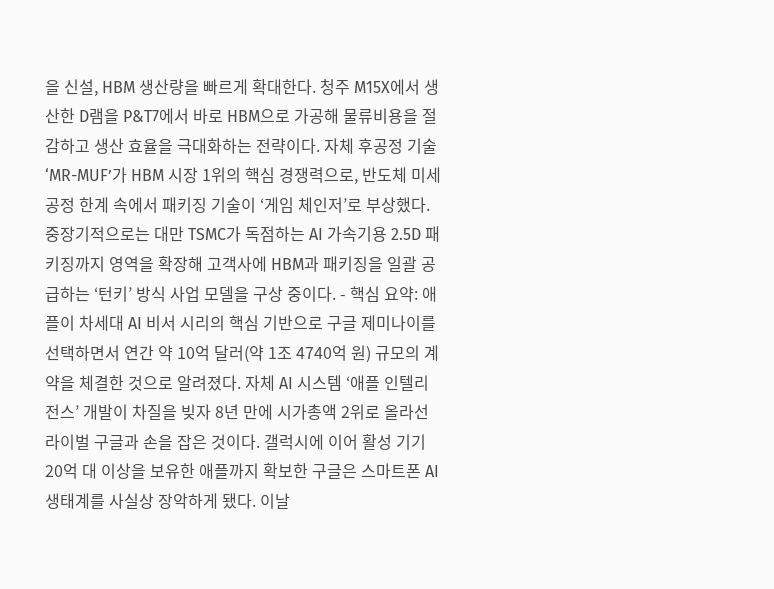을 신설, HBM 생산량을 빠르게 확대한다. 청주 M15X에서 생산한 D램을 P&T7에서 바로 HBM으로 가공해 물류비용을 절감하고 생산 효율을 극대화하는 전략이다. 자체 후공정 기술 ‘MR-MUF’가 HBM 시장 1위의 핵심 경쟁력으로, 반도체 미세공정 한계 속에서 패키징 기술이 ‘게임 체인저’로 부상했다. 중장기적으로는 대만 TSMC가 독점하는 AI 가속기용 2.5D 패키징까지 영역을 확장해 고객사에 HBM과 패키징을 일괄 공급하는 ‘턴키’ 방식 사업 모델을 구상 중이다. - 핵심 요약: 애플이 차세대 AI 비서 시리의 핵심 기반으로 구글 제미나이를 선택하면서 연간 약 10억 달러(약 1조 4740억 원) 규모의 계약을 체결한 것으로 알려졌다. 자체 AI 시스템 ‘애플 인텔리전스’ 개발이 차질을 빚자 8년 만에 시가총액 2위로 올라선 라이벌 구글과 손을 잡은 것이다. 갤럭시에 이어 활성 기기 20억 대 이상을 보유한 애플까지 확보한 구글은 스마트폰 AI 생태계를 사실상 장악하게 됐다. 이날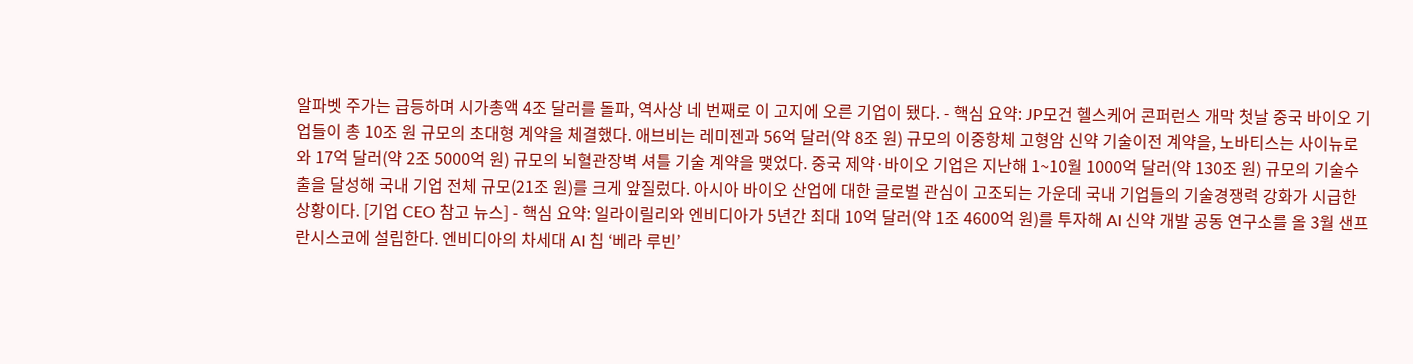알파벳 주가는 급등하며 시가총액 4조 달러를 돌파, 역사상 네 번째로 이 고지에 오른 기업이 됐다. - 핵심 요약: JP모건 헬스케어 콘퍼런스 개막 첫날 중국 바이오 기업들이 총 10조 원 규모의 초대형 계약을 체결했다. 애브비는 레미젠과 56억 달러(약 8조 원) 규모의 이중항체 고형암 신약 기술이전 계약을, 노바티스는 사이뉴로와 17억 달러(약 2조 5000억 원) 규모의 뇌혈관장벽 셔틀 기술 계약을 맺었다. 중국 제약·바이오 기업은 지난해 1~10월 1000억 달러(약 130조 원) 규모의 기술수출을 달성해 국내 기업 전체 규모(21조 원)를 크게 앞질렀다. 아시아 바이오 산업에 대한 글로벌 관심이 고조되는 가운데 국내 기업들의 기술경쟁력 강화가 시급한 상황이다. [기업 CEO 참고 뉴스] - 핵심 요약: 일라이릴리와 엔비디아가 5년간 최대 10억 달러(약 1조 4600억 원)를 투자해 AI 신약 개발 공동 연구소를 올 3월 샌프란시스코에 설립한다. 엔비디아의 차세대 AI 칩 ‘베라 루빈’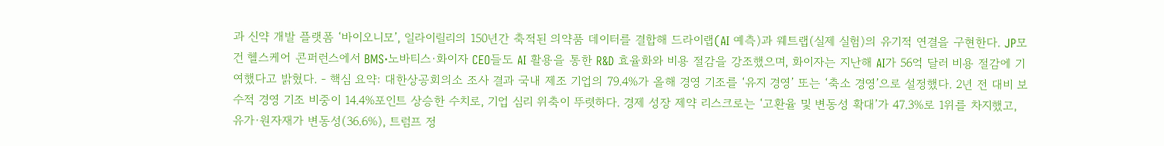과 신약 개발 플랫폼 ‘바이오니모’, 일라이릴리의 150년간 축적된 의약품 데이터를 결합해 드라이랩(AI 예측)과 웨트랩(실제 실험)의 유기적 연결을 구현한다. JP모건 헬스케어 콘퍼런스에서 BMS·노바티스·화이자 CEO들도 AI 활용을 통한 R&D 효율화와 비용 절감을 강조했으며, 화이자는 지난해 AI가 56억 달러 비용 절감에 기여했다고 밝혔다. - 핵심 요약: 대한상공회의소 조사 결과 국내 제조 기업의 79.4%가 올해 경영 기조를 ‘유지 경영’ 또는 ‘축소 경영’으로 설정했다. 2년 전 대비 보수적 경영 기조 비중이 14.4%포인트 상승한 수치로, 기업 심리 위축이 뚜렷하다. 경제 성장 제약 리스크로는 ‘고환율 및 변동성 확대’가 47.3%로 1위를 차지했고, 유가·원자재가 변동성(36.6%), 트럼프 정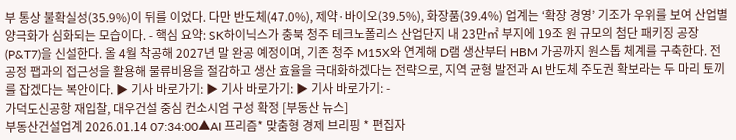부 통상 불확실성(35.9%)이 뒤를 이었다. 다만 반도체(47.0%), 제약·바이오(39.5%), 화장품(39.4%) 업계는 ‘확장 경영’ 기조가 우위를 보여 산업별 양극화가 심화되는 모습이다. - 핵심 요약: SK하이닉스가 충북 청주 테크노폴리스 산업단지 내 23만㎡ 부지에 19조 원 규모의 첨단 패키징 공장(P&T7)을 신설한다. 올 4월 착공해 2027년 말 완공 예정이며, 기존 청주 M15X와 연계해 D램 생산부터 HBM 가공까지 원스톱 체계를 구축한다. 전공정 팹과의 접근성을 활용해 물류비용을 절감하고 생산 효율을 극대화하겠다는 전략으로, 지역 균형 발전과 AI 반도체 주도권 확보라는 두 마리 토끼를 잡겠다는 복안이다. ▶ 기사 바로가기: ▶ 기사 바로가기: ▶ 기사 바로가기: -
가덕도신공항 재입찰, 대우건설 중심 컨소시엄 구성 확정 [부동산 뉴스]
부동산건설업계 2026.01.14 07:34:00▲AI 프리즘* 맞춤형 경제 브리핑 * 편집자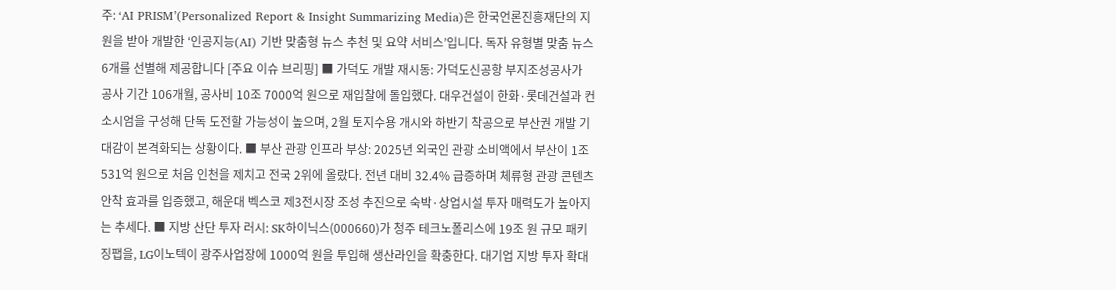주: ‘AI PRISM’(Personalized Report & Insight Summarizing Media)은 한국언론진흥재단의 지원을 받아 개발한 ‘인공지능(AI) 기반 맞춤형 뉴스 추천 및 요약 서비스’입니다. 독자 유형별 맞춤 뉴스 6개를 선별해 제공합니다 [주요 이슈 브리핑] ■ 가덕도 개발 재시동: 가덕도신공항 부지조성공사가 공사 기간 106개월, 공사비 10조 7000억 원으로 재입찰에 돌입했다. 대우건설이 한화·롯데건설과 컨소시엄을 구성해 단독 도전할 가능성이 높으며, 2월 토지수용 개시와 하반기 착공으로 부산권 개발 기대감이 본격화되는 상황이다. ■ 부산 관광 인프라 부상: 2025년 외국인 관광 소비액에서 부산이 1조 531억 원으로 처음 인천을 제치고 전국 2위에 올랐다. 전년 대비 32.4% 급증하며 체류형 관광 콘텐츠 안착 효과를 입증했고, 해운대 벡스코 제3전시장 조성 추진으로 숙박·상업시설 투자 매력도가 높아지는 추세다. ■ 지방 산단 투자 러시: SK하이닉스(000660)가 청주 테크노폴리스에 19조 원 규모 패키징팹을, LG이노텍이 광주사업장에 1000억 원을 투입해 생산라인을 확충한다. 대기업 지방 투자 확대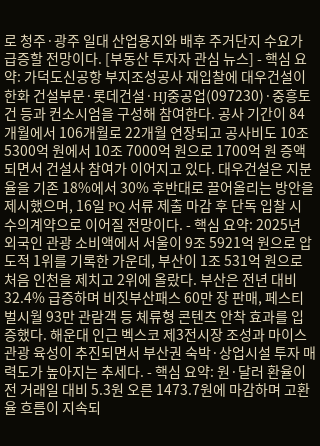로 청주·광주 일대 산업용지와 배후 주거단지 수요가 급증할 전망이다. [부동산 투자자 관심 뉴스] - 핵심 요약: 가덕도신공항 부지조성공사 재입찰에 대우건설이 한화 건설부문·롯데건설·HJ중공업(097230)·중흥토건 등과 컨소시엄을 구성해 참여한다. 공사 기간이 84개월에서 106개월로 22개월 연장되고 공사비도 10조 5300억 원에서 10조 7000억 원으로 1700억 원 증액되면서 건설사 참여가 이어지고 있다. 대우건설은 지분율을 기존 18%에서 30% 후반대로 끌어올리는 방안을 제시했으며, 16일 PQ 서류 제출 마감 후 단독 입찰 시 수의계약으로 이어질 전망이다. - 핵심 요약: 2025년 외국인 관광 소비액에서 서울이 9조 5921억 원으로 압도적 1위를 기록한 가운데, 부산이 1조 531억 원으로 처음 인천을 제치고 2위에 올랐다. 부산은 전년 대비 32.4% 급증하며 비짓부산패스 60만 장 판매, 페스티벌시월 93만 관람객 등 체류형 콘텐츠 안착 효과를 입증했다. 해운대 인근 벡스코 제3전시장 조성과 마이스 관광 육성이 추진되면서 부산권 숙박·상업시설 투자 매력도가 높아지는 추세다. - 핵심 요약: 원·달러 환율이 전 거래일 대비 5.3원 오른 1473.7원에 마감하며 고환율 흐름이 지속되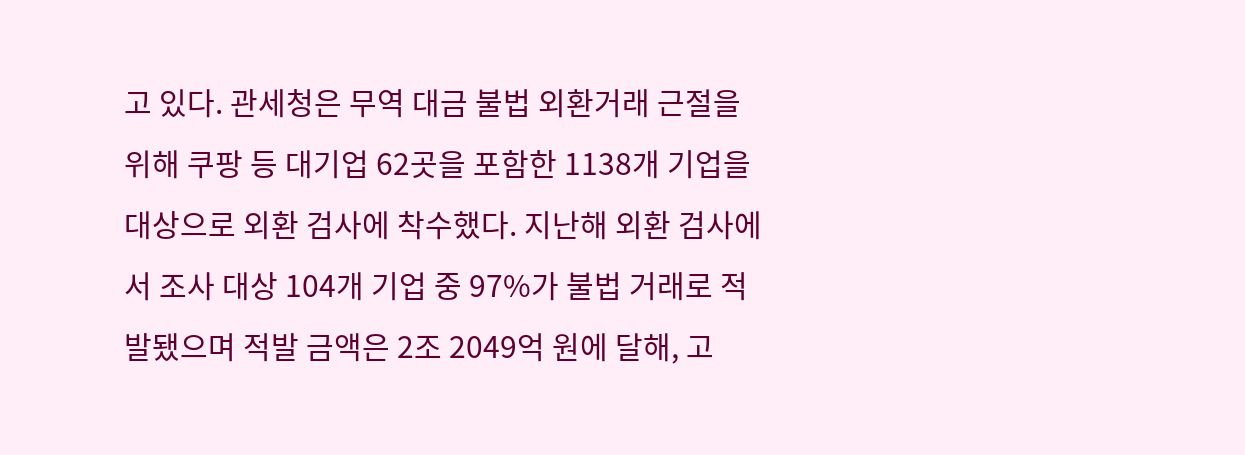고 있다. 관세청은 무역 대금 불법 외환거래 근절을 위해 쿠팡 등 대기업 62곳을 포함한 1138개 기업을 대상으로 외환 검사에 착수했다. 지난해 외환 검사에서 조사 대상 104개 기업 중 97%가 불법 거래로 적발됐으며 적발 금액은 2조 2049억 원에 달해, 고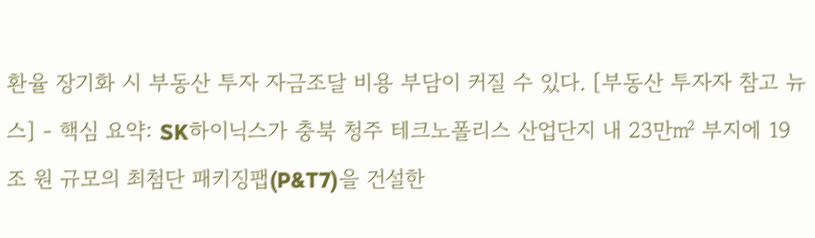환율 장기화 시 부동산 투자 자금조달 비용 부담이 커질 수 있다. [부동산 투자자 참고 뉴스] - 핵심 요약: SK하이닉스가 충북 청주 테크노폴리스 산업단지 내 23만㎡ 부지에 19조 원 규모의 최첨단 패키징팹(P&T7)을 건설한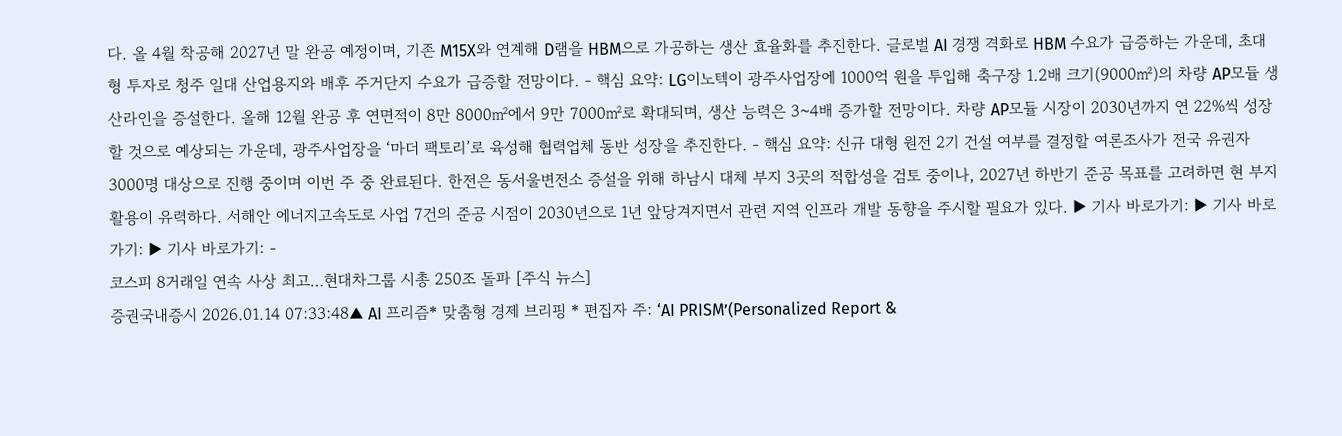다. 올 4월 착공해 2027년 말 완공 예정이며, 기존 M15X와 연계해 D램을 HBM으로 가공하는 생산 효율화를 추진한다. 글로벌 AI 경쟁 격화로 HBM 수요가 급증하는 가운데, 초대형 투자로 청주 일대 산업용지와 배후 주거단지 수요가 급증할 전망이다. - 핵심 요약: LG이노텍이 광주사업장에 1000억 원을 투입해 축구장 1.2배 크기(9000㎡)의 차량 AP모듈 생산라인을 증설한다. 올해 12월 완공 후 연면적이 8만 8000㎡에서 9만 7000㎡로 확대되며, 생산 능력은 3~4배 증가할 전망이다. 차량 AP모듈 시장이 2030년까지 연 22%씩 성장할 것으로 예상되는 가운데, 광주사업장을 ‘마더 팩토리’로 육성해 협력업체 동반 성장을 추진한다. - 핵심 요약: 신규 대형 원전 2기 건설 여부를 결정할 여론조사가 전국 유권자 3000명 대상으로 진행 중이며 이번 주 중 완료된다. 한전은 동서울변전소 증설을 위해 하남시 대체 부지 3곳의 적합성을 검토 중이나, 2027년 하반기 준공 목표를 고려하면 현 부지 활용이 유력하다. 서해안 에너지고속도로 사업 7건의 준공 시점이 2030년으로 1년 앞당겨지면서 관련 지역 인프라 개발 동향을 주시할 필요가 있다. ▶ 기사 바로가기: ▶ 기사 바로가기: ▶ 기사 바로가기: -
코스피 8거래일 연속 사상 최고…현대차그룹 시총 250조 돌파 [주식 뉴스]
증권국내증시 2026.01.14 07:33:48▲ AI 프리즘* 맞춤형 경제 브리핑 * 편집자 주: ‘AI PRISM’(Personalized Report &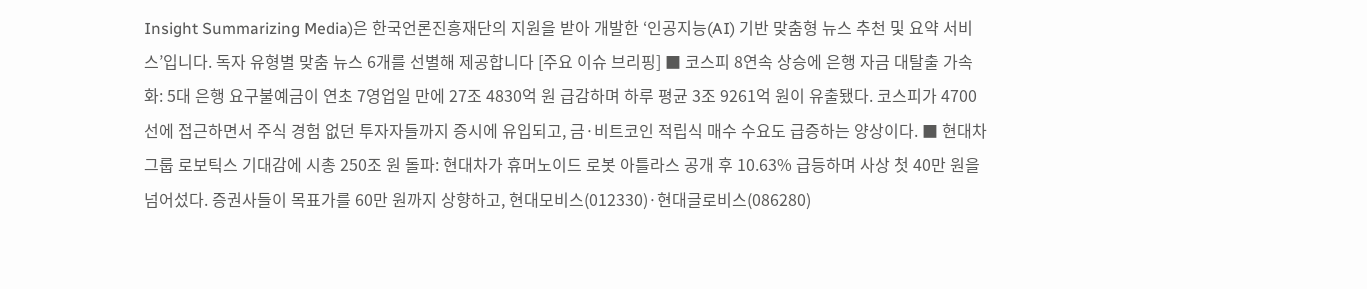Insight Summarizing Media)은 한국언론진흥재단의 지원을 받아 개발한 ‘인공지능(AI) 기반 맞춤형 뉴스 추천 및 요약 서비스’입니다. 독자 유형별 맞춤 뉴스 6개를 선별해 제공합니다 [주요 이슈 브리핑] ■ 코스피 8연속 상승에 은행 자금 대탈출 가속화: 5대 은행 요구불예금이 연초 7영업일 만에 27조 4830억 원 급감하며 하루 평균 3조 9261억 원이 유출됐다. 코스피가 4700선에 접근하면서 주식 경험 없던 투자자들까지 증시에 유입되고, 금·비트코인 적립식 매수 수요도 급증하는 양상이다. ■ 현대차그룹 로보틱스 기대감에 시총 250조 원 돌파: 현대차가 휴머노이드 로봇 아틀라스 공개 후 10.63% 급등하며 사상 첫 40만 원을 넘어섰다. 증권사들이 목표가를 60만 원까지 상향하고, 현대모비스(012330)·현대글로비스(086280)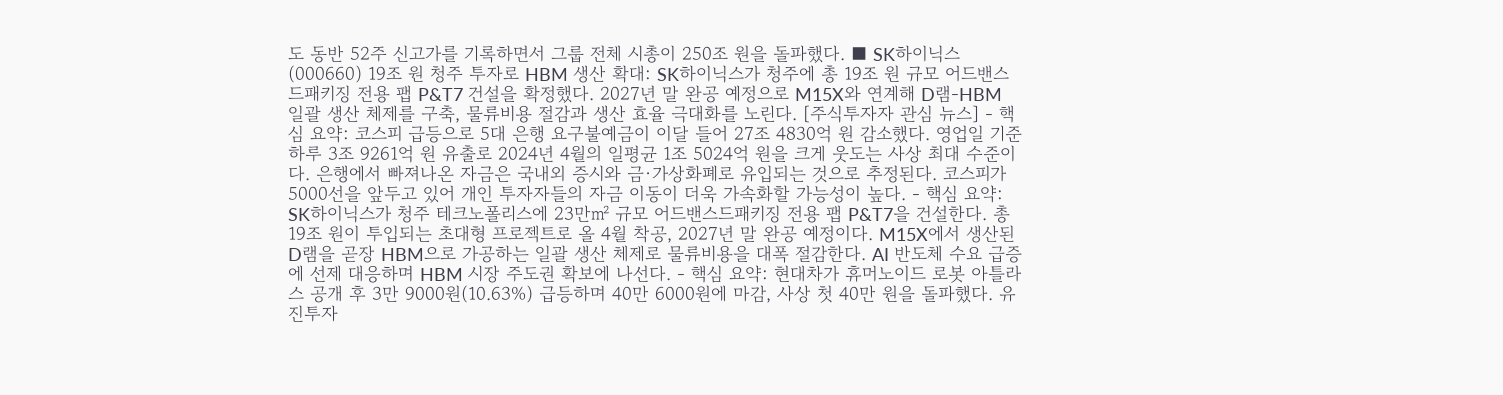도 동반 52주 신고가를 기록하면서 그룹 전체 시총이 250조 원을 돌파했다. ■ SK하이닉스(000660) 19조 원 청주 투자로 HBM 생산 확대: SK하이닉스가 청주에 총 19조 원 규모 어드밴스드패키징 전용 팹 P&T7 건설을 확정했다. 2027년 말 완공 예정으로 M15X와 연계해 D램-HBM 일괄 생산 체제를 구축, 물류비용 절감과 생산 효율 극대화를 노린다. [주식투자자 관심 뉴스] - 핵심 요약: 코스피 급등으로 5대 은행 요구불예금이 이달 들어 27조 4830억 원 감소했다. 영업일 기준 하루 3조 9261억 원 유출로 2024년 4월의 일평균 1조 5024억 원을 크게 웃도는 사상 최대 수준이다. 은행에서 빠져나온 자금은 국내외 증시와 금·가상화폐로 유입되는 것으로 추정된다. 코스피가 5000선을 앞두고 있어 개인 투자자들의 자금 이동이 더욱 가속화할 가능성이 높다. - 핵심 요약: SK하이닉스가 청주 테크노폴리스에 23만㎡ 규모 어드밴스드패키징 전용 팹 P&T7을 건설한다. 총 19조 원이 투입되는 초대형 프로젝트로 올 4월 착공, 2027년 말 완공 예정이다. M15X에서 생산된 D램을 곧장 HBM으로 가공하는 일괄 생산 체제로 물류비용을 대폭 절감한다. AI 반도체 수요 급증에 선제 대응하며 HBM 시장 주도권 확보에 나선다. - 핵심 요약: 현대차가 휴머노이드 로봇 아틀라스 공개 후 3만 9000원(10.63%) 급등하며 40만 6000원에 마감, 사상 첫 40만 원을 돌파했다. 유진투자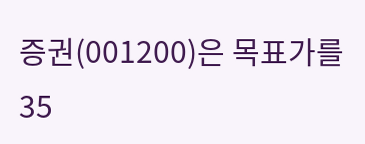증권(001200)은 목표가를 35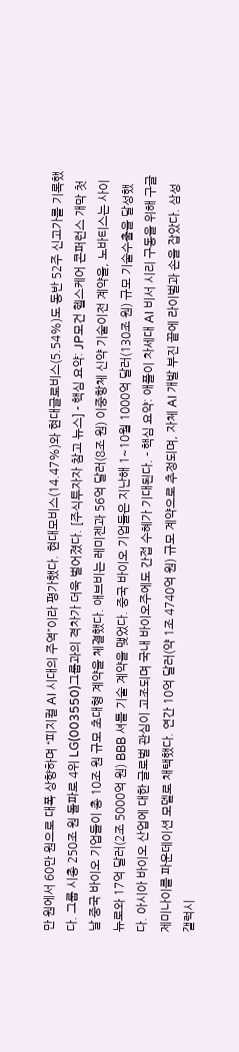만 원에서 60만 원으로 대폭 상향하며 “피지컬 AI 시대의 주역”이라 평가했다. 현대모비스(14.47%)와 현대글로비스(5.54%)도 동반 52주 신고가를 기록했다. 그룹 시총 250조 원 돌파로 4위 LG(003550)그룹과의 격차가 더욱 벌어졌다. [주식투자자 참고 뉴스] - 핵심 요약: JP모건 헬스케어 콘퍼런스 개막 첫날 중국 바이오 기업들이 총 10조 원 규모 초대형 계약을 체결했다. 애브비는 레미젠과 56억 달러(8조 원) 이중항체 신약 기술이전 계약을, 노바티스는 사이뉴로와 17억 달러(2조 5000억 원) BBB 셔틀 기술 계약을 맺었다. 중국 바이오 기업들은 지난해 1~10월 1000억 달러(130조 원) 규모 기술수출을 달성했다. 아시아 바이오 산업에 대한 글로벌 관심이 고조되며 국내 바이오주에도 간접 수혜가 기대된다. - 핵심 요약: 애플이 차세대 AI 비서 시리 구동을 위해 구글 제미나이를 파운데이션 모델로 채택했다. 연간 10억 달러(약 1조 4740억 원) 규모 계약으로 추정되며, 자체 AI 개발 부진 끝에 라이벌과 손을 잡았다. 삼성 갤럭시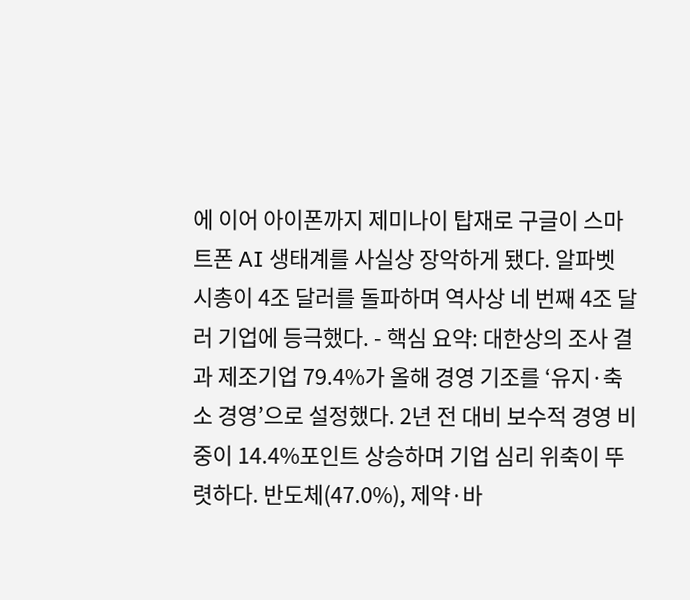에 이어 아이폰까지 제미나이 탑재로 구글이 스마트폰 AI 생태계를 사실상 장악하게 됐다. 알파벳 시총이 4조 달러를 돌파하며 역사상 네 번째 4조 달러 기업에 등극했다. - 핵심 요약: 대한상의 조사 결과 제조기업 79.4%가 올해 경영 기조를 ‘유지·축소 경영’으로 설정했다. 2년 전 대비 보수적 경영 비중이 14.4%포인트 상승하며 기업 심리 위축이 뚜렷하다. 반도체(47.0%), 제약·바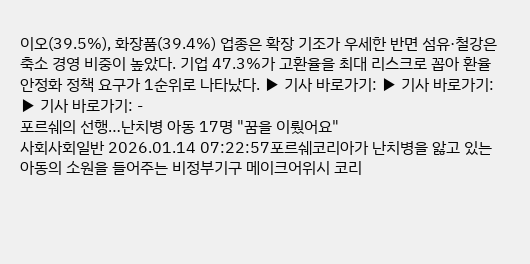이오(39.5%), 화장품(39.4%) 업종은 확장 기조가 우세한 반면 섬유·철강은 축소 경영 비중이 높았다. 기업 47.3%가 고환율을 최대 리스크로 꼽아 환율 안정화 정책 요구가 1순위로 나타났다. ▶ 기사 바로가기: ▶ 기사 바로가기: ▶ 기사 바로가기: -
포르쉐의 선행…난치병 아동 17명 "꿈을 이뤘어요"
사회사회일반 2026.01.14 07:22:57포르쉐코리아가 난치병을 앓고 있는 아동의 소원을 들어주는 비정부기구 메이크어위시 코리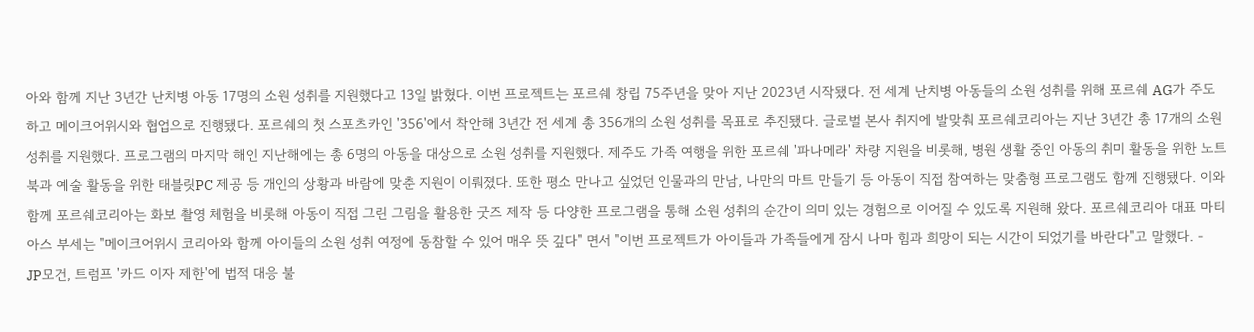아와 함께 지난 3년간 난치병 아동 17명의 소원 성취를 지원했다고 13일 밝혔다. 이번 프로젝트는 포르쉐 창립 75주년을 맞아 지난 2023년 시작됐다. 전 세계 난치병 아동들의 소원 성취를 위해 포르쉐 AG가 주도하고 메이크어위시와 협업으로 진행됐다. 포르쉐의 첫 스포츠카인 '356'에서 착안해 3년간 전 세계 총 356개의 소원 성취를 목표로 추진됐다. 글로벌 본사 취지에 발맞춰 포르쉐코리아는 지난 3년간 총 17개의 소원 성취를 지원했다. 프로그램의 마지막 해인 지난해에는 총 6명의 아동을 대상으로 소원 성취를 지원했다. 제주도 가족 여행을 위한 포르쉐 '파나메라' 차량 지원을 비롯해, 병원 생활 중인 아동의 취미 활동을 위한 노트북과 예술 활동을 위한 태블릿PC 제공 등 개인의 상황과 바람에 맞춘 지원이 이뤄졌다. 또한 평소 만나고 싶었던 인물과의 만남, 나만의 마트 만들기 등 아동이 직접 참여하는 맞춤형 프로그램도 함께 진행됐다. 이와 함께 포르쉐코리아는 화보 촬영 체험을 비롯해 아동이 직접 그린 그림을 활용한 굿즈 제작 등 다양한 프로그램을 통해 소원 성취의 순간이 의미 있는 경험으로 이어질 수 있도록 지원해 왔다. 포르쉐코리아 대표 마티아스 부세는 "메이크어위시 코리아와 함께 아이들의 소원 성취 여정에 동참할 수 있어 매우 뜻 깊다" 면서 "이번 프로젝트가 아이들과 가족들에게 잠시 나마 힘과 희망이 되는 시간이 되었기를 바란다"고 말했다. -
JP모건, 트럼프 '카드 이자 제한'에 법적 대응 불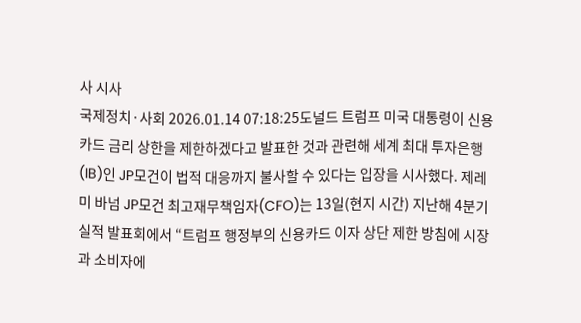사 시사
국제정치·사회 2026.01.14 07:18:25도널드 트럼프 미국 대통령이 신용카드 금리 상한을 제한하겠다고 발표한 것과 관련해 세계 최대 투자은행(IB)인 JP모건이 법적 대응까지 불사할 수 있다는 입장을 시사했다. 제레미 바넘 JP모건 최고재무책임자(CFO)는 13일(현지 시간) 지난해 4분기 실적 발표회에서 “트럼프 행정부의 신용카드 이자 상단 제한 방침에 시장과 소비자에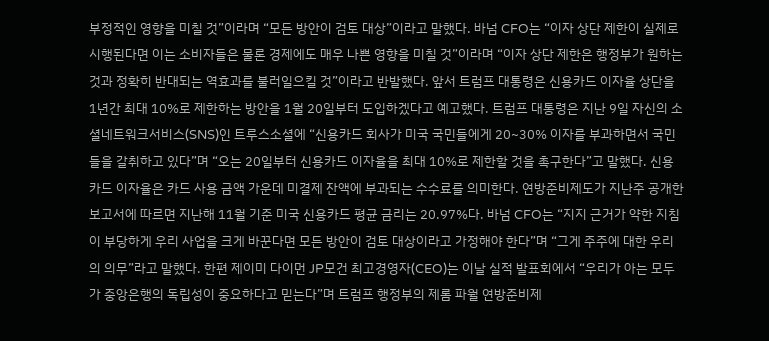부정적인 영향을 미칠 것”이라며 “모든 방안이 검토 대상”이라고 말했다. 바넘 CFO는 “이자 상단 제한이 실제로 시행된다면 이는 소비자들은 물론 경제에도 매우 나쁜 영향을 미칠 것”이라며 “이자 상단 제한은 행정부가 원하는 것과 정확히 반대되는 역효과를 불러일으킬 것”이라고 반발했다. 앞서 트럼프 대통령은 신용카드 이자율 상단을 1년간 최대 10%로 제한하는 방안을 1월 20일부터 도입하겠다고 예고했다. 트럼프 대통령은 지난 9일 자신의 소셜네트워크서비스(SNS)인 트루스소셜에 “신용카드 회사가 미국 국민들에게 20~30% 이자를 부과하면서 국민들을 갈취하고 있다”며 “오는 20일부터 신용카드 이자율을 최대 10%로 제한할 것을 촉구한다”고 말했다. 신용카드 이자율은 카드 사용 금액 가운데 미결제 잔액에 부과되는 수수료를 의미한다. 연방준비제도가 지난주 공개한 보고서에 따르면 지난해 11월 기준 미국 신용카드 평균 금리는 20.97%다. 바넘 CFO는 “지지 근거가 약한 지침이 부당하게 우리 사업을 크게 바꾼다면 모든 방안이 검토 대상이라고 가정해야 한다”며 “그게 주주에 대한 우리의 의무”라고 말했다. 한편 제이미 다이먼 JP모건 최고경영자(CEO)는 이날 실적 발표회에서 “우리가 아는 모두가 중앙은행의 독립성이 중요하다고 믿는다”며 트럼프 행정부의 제롬 파월 연방준비제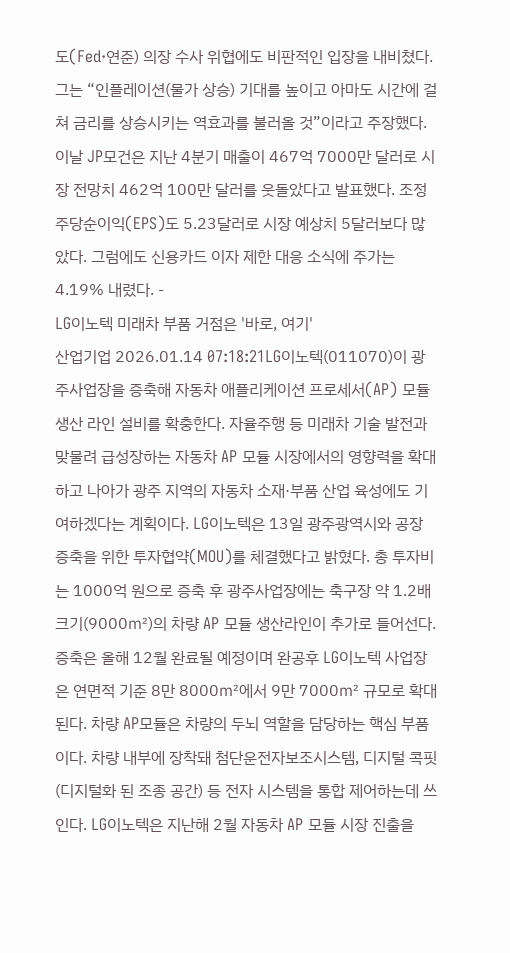도(Fed·연준) 의장 수사 위협에도 비판적인 입장을 내비쳤다. 그는 “인플레이션(물가 상승) 기대를 높이고 아마도 시간에 걸쳐 금리를 상승시키는 역효과를 불러올 것”이라고 주장했다. 이날 JP모건은 지난 4분기 매출이 467억 7000만 달러로 시장 전망치 462억 100만 달러를 웃돌았다고 발표했다. 조정 주당순이익(EPS)도 5.23달러로 시장 예상치 5달러보다 많았다. 그럼에도 신용카드 이자 제한 대응 소식에 주가는 4.19% 내렸다. -
LG이노텍 미래차 부품 거점은 '바로, 여기'
산업기업 2026.01.14 07:18:21LG이노텍(011070)이 광주사업장을 증축해 자동차 애플리케이션 프로세서(AP) 모듈 생산 라인 설비를 확충한다. 자율주행 등 미래차 기술 발전과 맞물려 급성장하는 자동차 AP 모듈 시장에서의 영향력을 확대하고 나아가 광주 지역의 자동차 소재·부품 산업 육성에도 기여하겠다는 계획이다. LG이노텍은 13일 광주광역시와 공장 증축을 위한 투자협약(MOU)를 체결했다고 밝혔다. 총 투자비는 1000억 원으로 증축 후 광주사업장에는 축구장 약 1.2배 크기(9000㎡)의 차량 AP 모듈 생산라인이 추가로 들어선다. 증축은 올해 12월 완료될 예정이며 완공후 LG이노텍 사업장은 연면적 기준 8만 8000㎡에서 9만 7000㎡ 규모로 확대된다. 차량 AP모듈은 차량의 두뇌 역할을 담당하는 핵심 부품이다. 차량 내부에 장착돼 첨단운전자보조시스템, 디지털 콕핏(디지털화 된 조종 공간) 등 전자 시스템을 통합 제어하는데 쓰인다. LG이노텍은 지난해 2월 자동차 AP 모듈 시장 진출을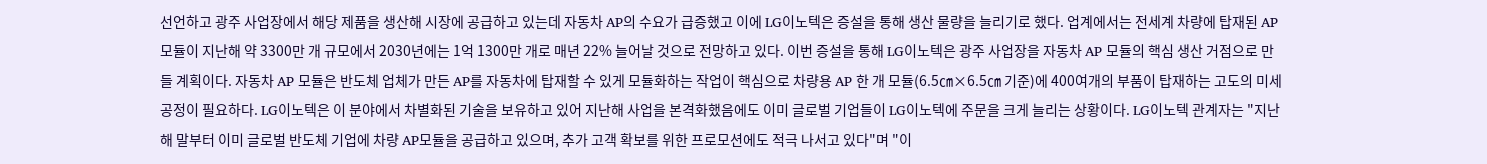선언하고 광주 사업장에서 해당 제품을 생산해 시장에 공급하고 있는데 자동차 AP의 수요가 급증했고 이에 LG이노텍은 증설을 통해 생산 물량을 늘리기로 했다. 업계에서는 전세계 차량에 탑재된 AP 모듈이 지난해 약 3300만 개 규모에서 2030년에는 1억 1300만 개로 매년 22% 늘어날 것으로 전망하고 있다. 이번 증설을 통해 LG이노텍은 광주 사업장을 자동차 AP 모듈의 핵심 생산 거점으로 만들 계획이다. 자동차 AP 모듈은 반도체 업체가 만든 AP를 자동차에 탑재할 수 있게 모듈화하는 작업이 핵심으로 차량용 AP 한 개 모듈(6.5㎝×6.5㎝ 기준)에 400여개의 부품이 탑재하는 고도의 미세 공정이 필요하다. LG이노텍은 이 분야에서 차별화된 기술을 보유하고 있어 지난해 사업을 본격화했음에도 이미 글로벌 기업들이 LG이노텍에 주문을 크게 늘리는 상황이다. LG이노텍 관계자는 "지난해 말부터 이미 글로벌 반도체 기업에 차량 AP모듈을 공급하고 있으며, 추가 고객 확보를 위한 프로모션에도 적극 나서고 있다"며 "이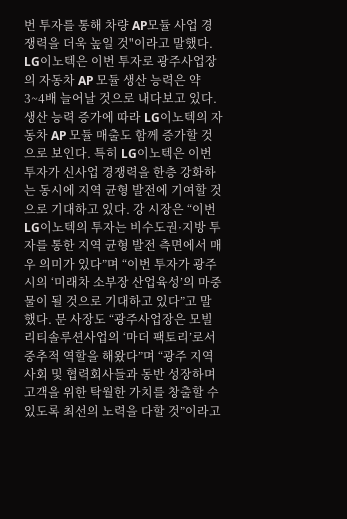번 투자를 통해 차량 AP모듈 사업 경쟁력을 더욱 높일 것"이라고 말했다. LG이노텍은 이번 투자로 광주사업장의 자동차 AP 모듈 생산 능력은 약 3~4배 늘어날 것으로 내다보고 있다. 생산 능력 증가에 따라 LG이노텍의 자동차 AP 모듈 매출도 함께 증가할 것으로 보인다. 특히 LG이노텍은 이번 투자가 신사업 경쟁력을 한층 강화하는 동시에 지역 균형 발전에 기여할 것으로 기대하고 있다. 강 시장은 “이번 LG이노텍의 투자는 비수도권·지방 투자를 통한 지역 균형 발전 측면에서 매우 의미가 있다”며 “이번 투자가 광주시의 ‘미래차 소부장 산업육성’의 마중물이 될 것으로 기대하고 있다”고 말했다. 문 사장도 “광주사업장은 모빌리티솔루션사업의 ‘마더 팩토리’로서 중추적 역할을 해왔다”며 “광주 지역사회 및 협력회사들과 동반 성장하며 고객을 위한 탁월한 가치를 창출할 수 있도록 최선의 노력을 다할 것”이라고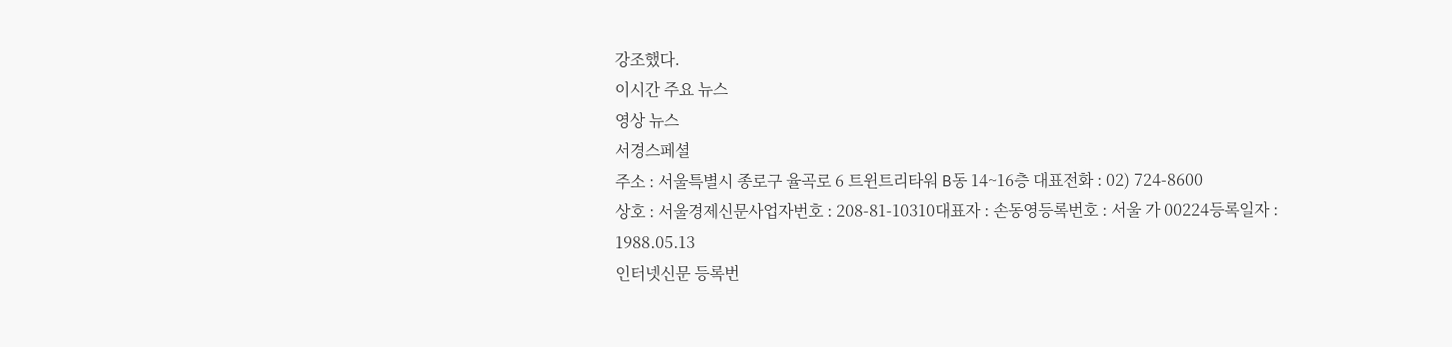강조했다.
이시간 주요 뉴스
영상 뉴스
서경스페셜
주소 : 서울특별시 종로구 율곡로 6 트윈트리타워 B동 14~16층 대표전화 : 02) 724-8600
상호 : 서울경제신문사업자번호 : 208-81-10310대표자 : 손동영등록번호 : 서울 가 00224등록일자 : 1988.05.13
인터넷신문 등록번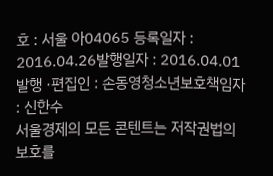호 : 서울 아04065 등록일자 : 2016.04.26발행일자 : 2016.04.01발행 ·편집인 : 손동영청소년보호책임자 : 신한수
서울경제의 모든 콘텐트는 저작권법의 보호를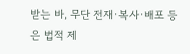받는 바, 무단 전재·복사·배포 등은 법적 제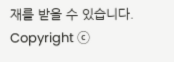재를 받을 수 있습니다.
Copyright ⓒ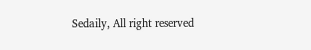Sedaily, All right reserved